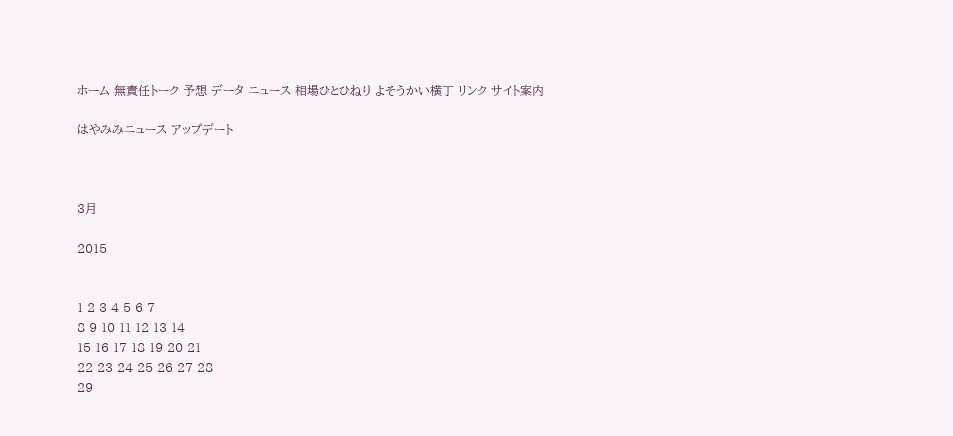ホーム 無責任トーク 予想 データ ニュース 相場ひとひねり よそうかい横丁 リンク サイト案内

はやみみニュース アップデート



3月

2015


1 2 3 4 5 6 7
8 9 10 11 12 13 14
15 16 17 18 19 20 21
22 23 24 25 26 27 28
29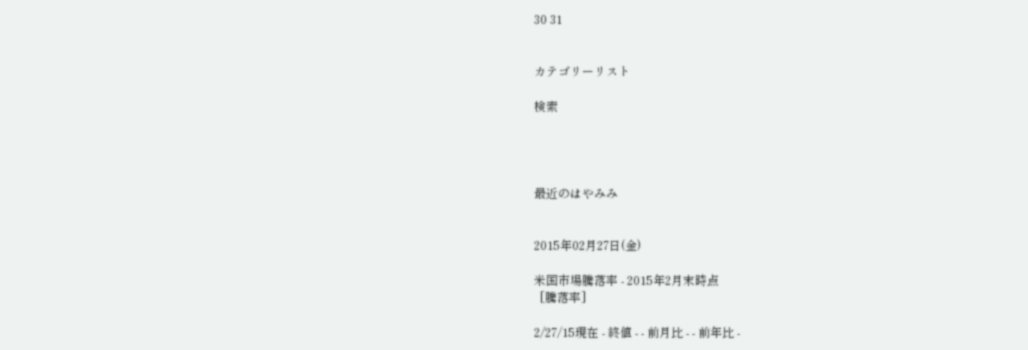30 31


カテゴリーリスト

検索




最近のはやみみ


2015年02月27日(金)

米国市場騰落率 - 2015年2月末時点
  [騰落率]

2/27/15現在 - 終値 - - 前月比 - - 前年比 -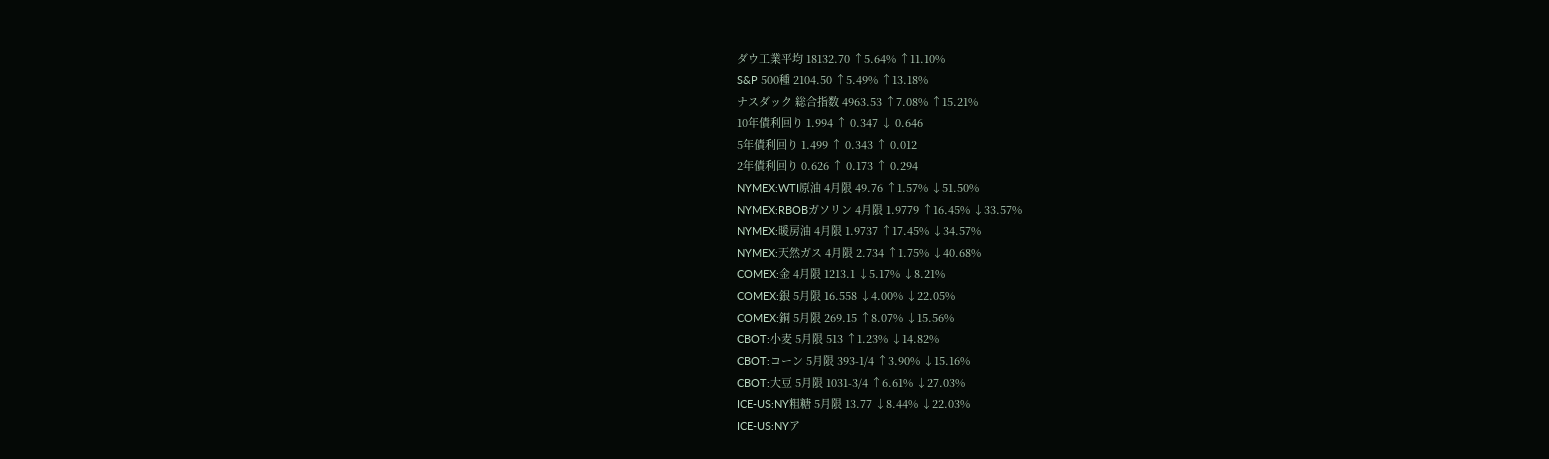ダウ工業平均 18132.70 ↑5.64% ↑11.10%
S&P 500種 2104.50 ↑5.49% ↑13.18%
ナスダック 総合指数 4963.53 ↑7.08% ↑15.21%
10年債利回り 1.994 ↑ 0.347 ↓ 0.646
5年債利回り 1.499 ↑ 0.343 ↑ 0.012
2年債利回り 0.626 ↑ 0.173 ↑ 0.294
NYMEX:WTI原油 4月限 49.76 ↑1.57% ↓51.50%
NYMEX:RBOBガソリン 4月限 1.9779 ↑16.45% ↓33.57%
NYMEX:暖房油 4月限 1.9737 ↑17.45% ↓34.57%
NYMEX:天然ガス 4月限 2.734 ↑1.75% ↓40.68%
COMEX:金 4月限 1213.1 ↓5.17% ↓8.21%
COMEX:銀 5月限 16.558 ↓4.00% ↓22.05%
COMEX:銅 5月限 269.15 ↑8.07% ↓15.56%
CBOT:小麦 5月限 513 ↑1.23% ↓14.82%
CBOT:コーン 5月限 393-1/4 ↑3.90% ↓15.16%
CBOT:大豆 5月限 1031-3/4 ↑6.61% ↓27.03%
ICE-US:NY粗糖 5月限 13.77 ↓8.44% ↓22.03%
ICE-US:NYア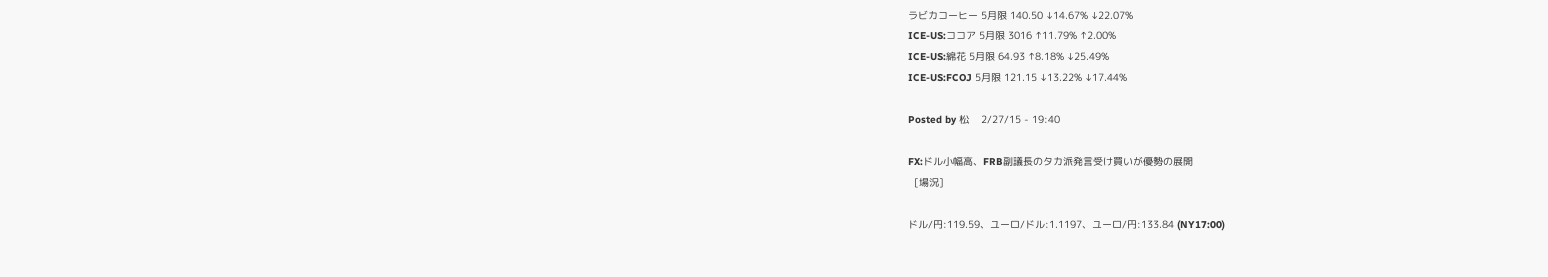ラビカコーヒー 5月限 140.50 ↓14.67% ↓22.07%
ICE-US:ココア 5月限 3016 ↑11.79% ↑2.00%
ICE-US:綿花 5月限 64.93 ↑8.18% ↓25.49%
ICE-US:FCOJ 5月限 121.15 ↓13.22% ↓17.44%

Posted by 松    2/27/15 - 19:40

FX:ドル小幅高、FRB副議長のタカ派発言受け買いが優勢の展開
  [場況]

ドル/円:119.59、ユーロ/ドル:1.1197、ユーロ/円:133.84 (NY17:00)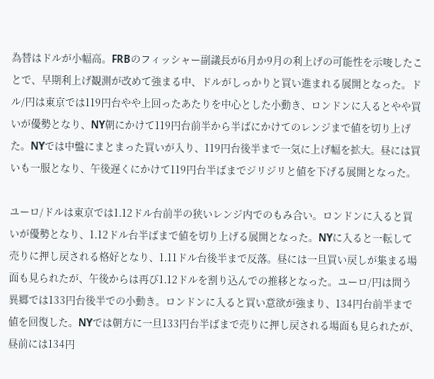為替はドルが小幅高。FRBのフィッシャー副議長が6月か9月の利上げの可能性を示唆したことで、早期利上げ観測が改めて強まる中、ドルがしっかりと買い進まれる展開となった。ドル/円は東京では119円台やや上回ったあたりを中心とした小動き、ロンドンに入るとやや買いが優勢となり、NY朝にかけて119円台前半から半ばにかけてのレンジまで値を切り上げた。NYでは中盤にまとまった買いが入り、119円台後半まで一気に上げ幅を拡大。昼には買いも一服となり、午後遅くにかけて119円台半ばまでジリジリと値を下げる展開となった。

ユーロ/ドルは東京では1.12ドル台前半の狭いレンジ内でのもみ合い。ロンドンに入ると買いが優勢となり、1.12ドル台半ばまで値を切り上げる展開となった。NYに入ると一転して売りに押し戻される格好となり、1.11ドル台後半まで反落。昼には一旦買い戻しが集まる場面も見られたが、午後からは再び1.12ドルを割り込んでの推移となった。ユーロ/円は問う異郷では133円台後半での小動き。ロンドンに入ると買い意欲が強まり、134円台前半まで値を回復した。NYでは朝方に一旦133円台半ばまで売りに押し戻される場面も見られたが、昼前には134円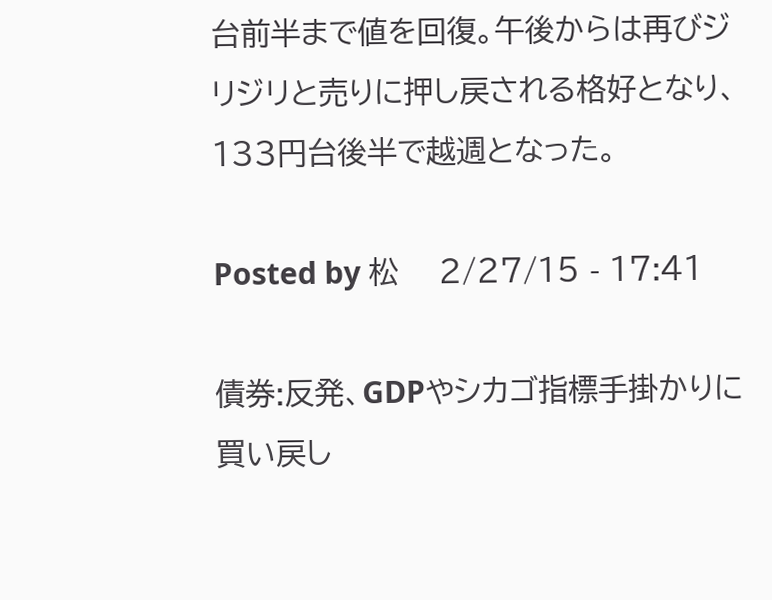台前半まで値を回復。午後からは再びジリジリと売りに押し戻される格好となり、133円台後半で越週となった。

Posted by 松    2/27/15 - 17:41

債券:反発、GDPやシカゴ指標手掛かりに買い戻し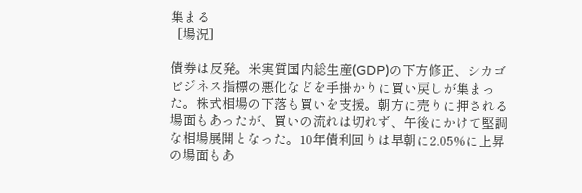集まる
  [場況]

債券は反発。米実質国内総生産(GDP)の下方修正、シカゴビジネス指標の悪化などを手掛かりに買い戻しが集まった。株式相場の下落も買いを支援。朝方に売りに押される場面もあったが、買いの流れは切れず、午後にかけて堅調な相場展開となった。10年債利回りは早朝に2.05%に上昇の場面もあ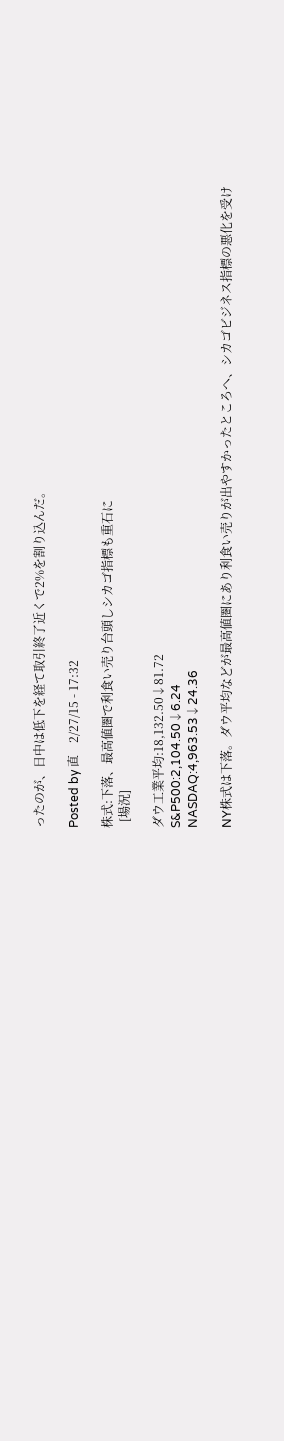ったのが、日中は低下を経て取引終了近くで2%を割り込んだ。

Posted by 直    2/27/15 - 17:32

株式:下落、最高値圏で利食い売り台頭しシカゴ指標も重石に
  [場況]

ダウ工業平均:18,132.50↓81.72
S&P500:2,104.50↓6.24
NASDAQ:4,963.53↓24.36

NY株式は下落。ダウ平均などが最高値圏にあり利食い売りが出やすかったところへ、シカゴビジネス指標の悪化を受け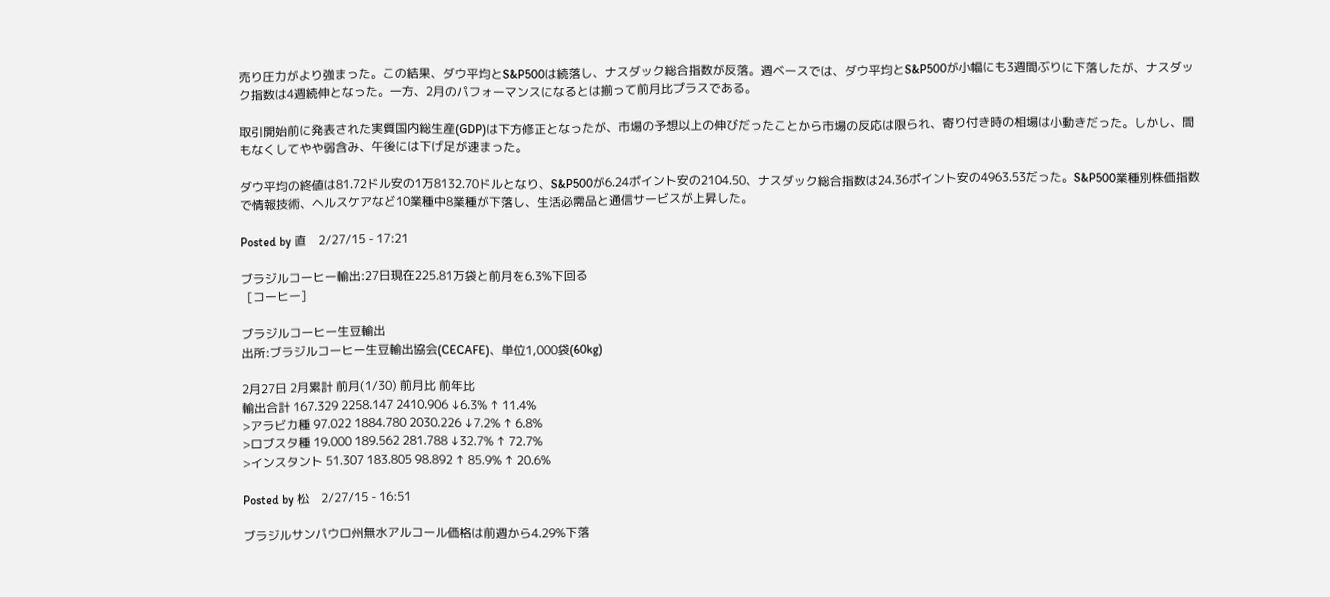売り圧力がより強まった。この結果、ダウ平均とS&P500は続落し、ナスダック総合指数が反落。週ベースでは、ダウ平均とS&P500が小幅にも3週間ぶりに下落したが、ナスダック指数は4週続伸となった。一方、2月のパフォーマンスになるとは揃って前月比プラスである。

取引開始前に発表された実質国内総生産(GDP)は下方修正となったが、市場の予想以上の伸びだったことから市場の反応は限られ、寄り付き時の相場は小動きだった。しかし、間もなくしてやや弱含み、午後には下げ足が速まった。

ダウ平均の終値は81.72ドル安の1万8132.70ドルとなり、S&P500が6.24ポイント安の2104.50、ナスダック総合指数は24.36ポイント安の4963.53だった。S&P500業種別株価指数で情報技術、ヘルスケアなど10業種中8業種が下落し、生活必需品と通信サービスが上昇した。

Posted by 直    2/27/15 - 17:21

ブラジルコーヒー輸出:27日現在225.81万袋と前月を6.3%下回る
  [コーヒー]

ブラジルコーヒー生豆輸出
出所:ブラジルコーヒー生豆輸出協会(CECAFE)、単位1,000袋(60kg)

2月27日 2月累計 前月(1/30) 前月比 前年比
輸出合計 167.329 2258.147 2410.906 ↓6.3% ↑ 11.4%
>アラビカ種 97.022 1884.780 2030.226 ↓7.2% ↑ 6.8%
>ロブスタ種 19.000 189.562 281.788 ↓32.7% ↑ 72.7%
>インスタント 51.307 183.805 98.892 ↑ 85.9% ↑ 20.6%

Posted by 松    2/27/15 - 16:51

ブラジルサンパウロ州無水アルコール価格は前週から4.29%下落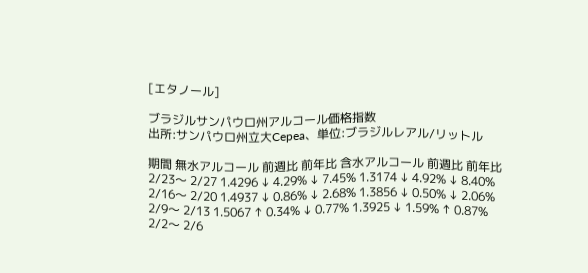[エタノール]

ブラジルサンパウロ州アルコール価格指数
出所:サンパウロ州立大Cepea、単位:ブラジルレアル/リットル

期間 無水アルコール 前週比 前年比 含水アルコール 前週比 前年比
2/23〜 2/27 1.4296 ↓ 4.29% ↓ 7.45% 1.3174 ↓ 4.92% ↓ 8.40%
2/16〜 2/20 1.4937 ↓ 0.86% ↓ 2.68% 1.3856 ↓ 0.50% ↓ 2.06%
2/9〜 2/13 1.5067 ↑ 0.34% ↓ 0.77% 1.3925 ↓ 1.59% ↑ 0.87%
2/2〜 2/6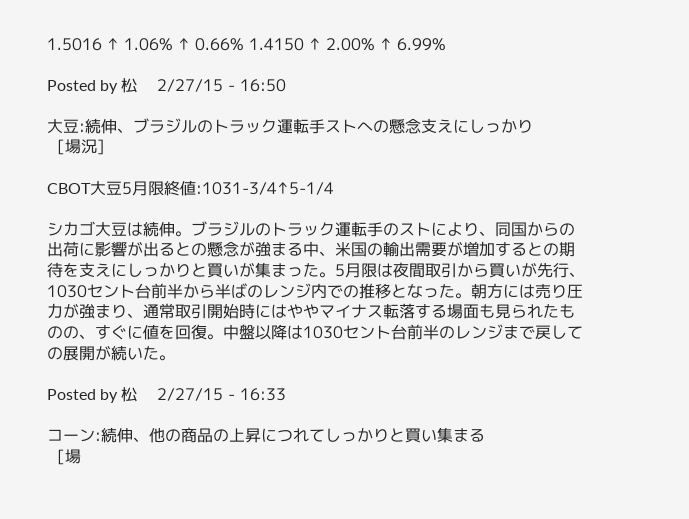1.5016 ↑ 1.06% ↑ 0.66% 1.4150 ↑ 2.00% ↑ 6.99%

Posted by 松    2/27/15 - 16:50

大豆:続伸、ブラジルのトラック運転手ストへの懸念支えにしっかり
  [場況]

CBOT大豆5月限終値:1031-3/4↑5-1/4

シカゴ大豆は続伸。ブラジルのトラック運転手のストにより、同国からの出荷に影響が出るとの懸念が強まる中、米国の輸出需要が増加するとの期待を支えにしっかりと買いが集まった。5月限は夜間取引から買いが先行、1030セント台前半から半ばのレンジ内での推移となった。朝方には売り圧力が強まり、通常取引開始時にはややマイナス転落する場面も見られたものの、すぐに値を回復。中盤以降は1030セント台前半のレンジまで戻しての展開が続いた。

Posted by 松    2/27/15 - 16:33

コーン:続伸、他の商品の上昇につれてしっかりと買い集まる
  [場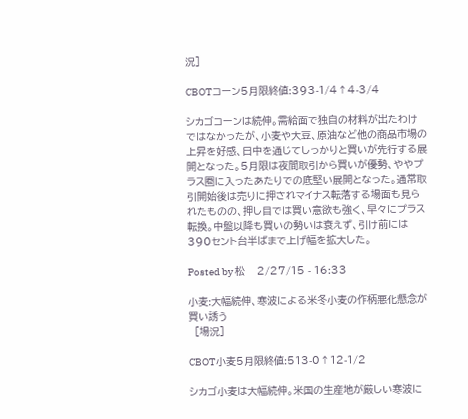況]

CBOTコーン5月限終値:393-1/4↑4-3/4

シカゴコーンは続伸。需給面で独自の材料が出たわけではなかったが、小麦や大豆、原油など他の商品市場の上昇を好感、日中を通じてしっかりと買いが先行する展開となった。5月限は夜間取引から買いが優勢、ややプラス圏に入ったあたりでの底堅い展開となった。通常取引開始後は売りに押されマイナス転落する場面も見られたものの、押し目では買い意欲も強く、早々にプラス転換。中盤以降も買いの勢いは衰えず、引け前には390セント台半ばまで上げ幅を拡大した。

Posted by 松    2/27/15 - 16:33

小麦:大幅続伸、寒波による米冬小麦の作柄悪化懸念が買い誘う
  [場況]

CBOT小麦5月限終値:513-0↑12-1/2

シカゴ小麦は大幅続伸。米国の生産地が厳しい寒波に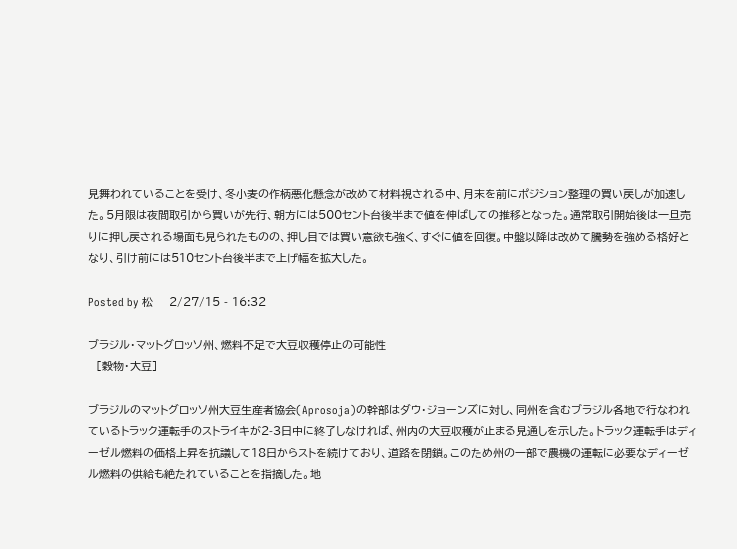見舞われていることを受け、冬小麦の作柄悪化懸念が改めて材料視される中、月末を前にポジション整理の買い戻しが加速した。5月限は夜間取引から買いが先行、朝方には500セント台後半まで値を伸ばしての推移となった。通常取引開始後は一旦売りに押し戻される場面も見られたものの、押し目では買い意欲も強く、すぐに値を回復。中盤以降は改めて騰勢を強める格好となり、引け前には510セント台後半まで上げ幅を拡大した。

Posted by 松    2/27/15 - 16:32

ブラジル・マットグロッソ州、燃料不足で大豆収穫停止の可能性
  [穀物・大豆]

ブラジルのマットグロッソ州大豆生産者協会(Aprosoja)の幹部はダウ・ジョーンズに対し、同州を含むブラジル各地で行なわれているトラック運転手のストライキが2-3日中に終了しなければ、州内の大豆収穫が止まる見通しを示した。トラック運転手はディーゼル燃料の価格上昇を抗議して18日からストを続けており、道路を閉鎖。このため州の一部で農機の運転に必要なディーゼル燃料の供給も絶たれていることを指摘した。地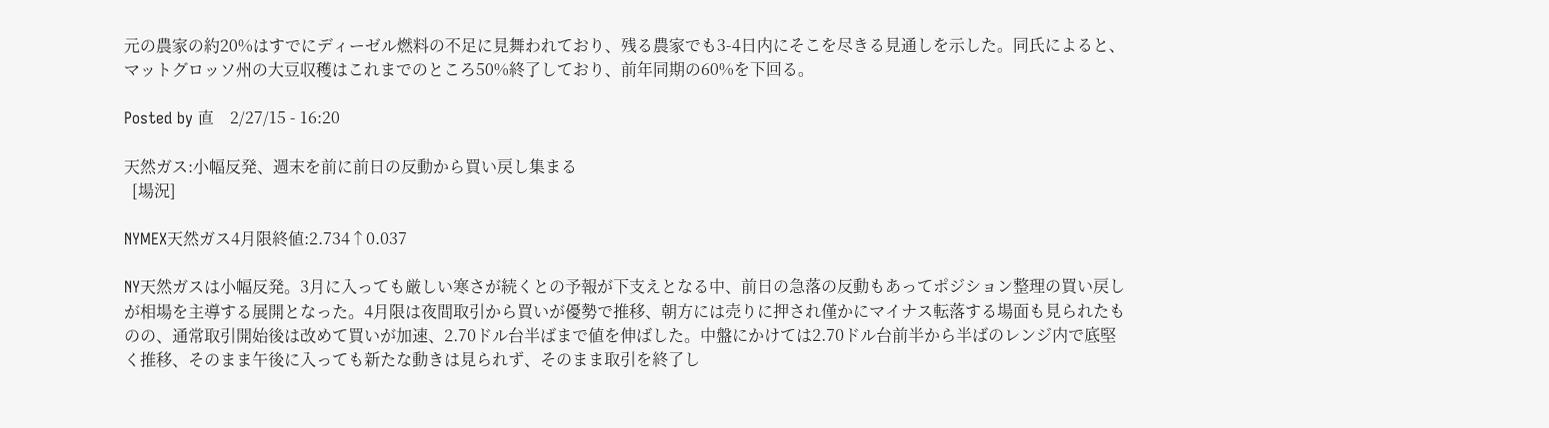元の農家の約20%はすでにディーゼル燃料の不足に見舞われており、残る農家でも3-4日内にそこを尽きる見通しを示した。同氏によると、マットグロッソ州の大豆収穫はこれまでのところ50%終了しており、前年同期の60%を下回る。

Posted by 直    2/27/15 - 16:20

天然ガス:小幅反発、週末を前に前日の反動から買い戻し集まる
  [場況]

NYMEX天然ガス4月限終値:2.734↑0.037

NY天然ガスは小幅反発。3月に入っても厳しい寒さが続くとの予報が下支えとなる中、前日の急落の反動もあってポジション整理の買い戻しが相場を主導する展開となった。4月限は夜間取引から買いが優勢で推移、朝方には売りに押され僅かにマイナス転落する場面も見られたものの、通常取引開始後は改めて買いが加速、2.70ドル台半ばまで値を伸ばした。中盤にかけては2.70ドル台前半から半ばのレンジ内で底堅く推移、そのまま午後に入っても新たな動きは見られず、そのまま取引を終了し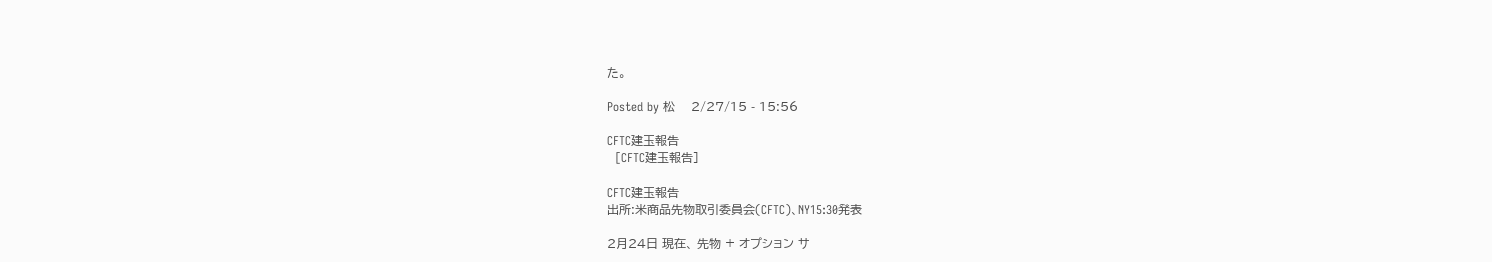た。

Posted by 松    2/27/15 - 15:56

CFTC建玉報告
  [CFTC建玉報告]

CFTC建玉報告
出所:米商品先物取引委員会(CFTC)、NY15:30発表

2月24日 現在、 先物 + オプション サ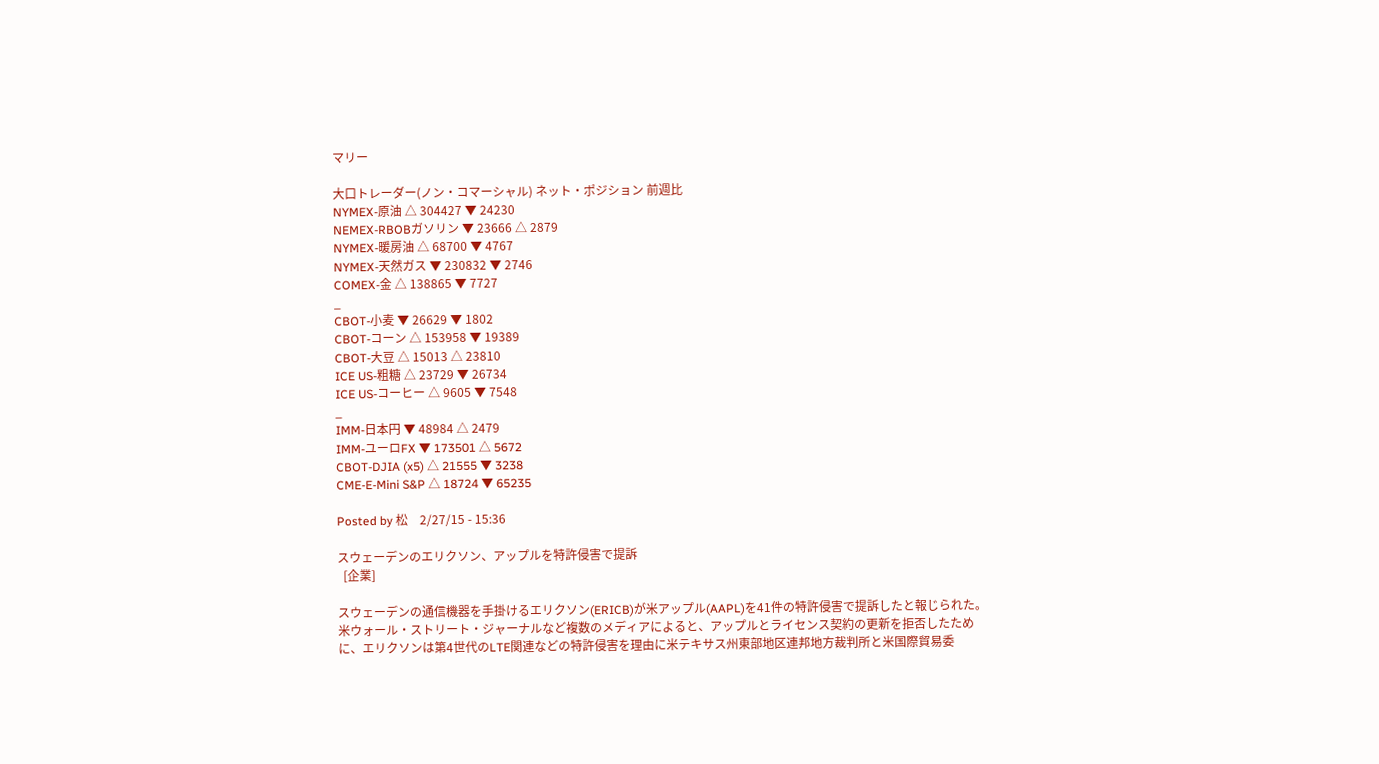マリー

大口トレーダー(ノン・コマーシャル) ネット・ポジション 前週比
NYMEX-原油 △ 304427 ▼ 24230
NEMEX-RBOBガソリン ▼ 23666 △ 2879
NYMEX-暖房油 △ 68700 ▼ 4767
NYMEX-天然ガス ▼ 230832 ▼ 2746
COMEX-金 △ 138865 ▼ 7727
_
CBOT-小麦 ▼ 26629 ▼ 1802
CBOT-コーン △ 153958 ▼ 19389
CBOT-大豆 △ 15013 △ 23810
ICE US-粗糖 △ 23729 ▼ 26734
ICE US-コーヒー △ 9605 ▼ 7548
_
IMM-日本円 ▼ 48984 △ 2479
IMM-ユーロFX ▼ 173501 △ 5672
CBOT-DJIA (x5) △ 21555 ▼ 3238
CME-E-Mini S&P △ 18724 ▼ 65235

Posted by 松    2/27/15 - 15:36

スウェーデンのエリクソン、アップルを特許侵害で提訴
  [企業]

スウェーデンの通信機器を手掛けるエリクソン(ERICB)が米アップル(AAPL)を41件の特許侵害で提訴したと報じられた。米ウォール・ストリート・ジャーナルなど複数のメディアによると、アップルとライセンス契約の更新を拒否したために、エリクソンは第4世代のLTE関連などの特許侵害を理由に米テキサス州東部地区連邦地方裁判所と米国際貿易委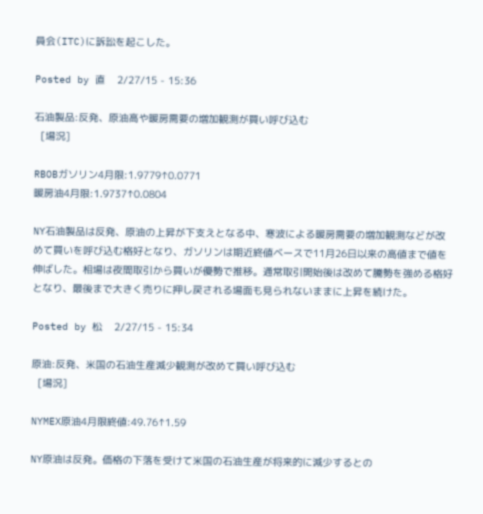員会(ITC)に訴訟を起こした。

Posted by 直    2/27/15 - 15:36

石油製品:反発、原油高や暖房需要の増加観測が買い呼び込む
  [場況]

RBOBガソリン4月限:1.9779↑0.0771
暖房油4月限:1.9737↑0.0804

NY石油製品は反発、原油の上昇が下支えとなる中、寒波による暖房需要の増加観測などが改めて買いを呼び込む格好となり、ガソリンは期近終値ベースで11月26日以来の高値まで値を伸ばした。相場は夜間取引から買いが優勢で推移。通常取引開始後は改めて騰勢を強める格好となり、最後まで大きく売りに押し戻される場面も見られないままに上昇を続けた。

Posted by 松    2/27/15 - 15:34

原油:反発、米国の石油生産減少観測が改めて買い呼び込む
  [場況]

NYMEX原油4月限終値:49.76↑1.59

NY原油は反発。価格の下落を受けて米国の石油生産が将来的に減少するとの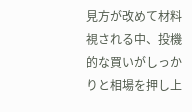見方が改めて材料視される中、投機的な買いがしっかりと相場を押し上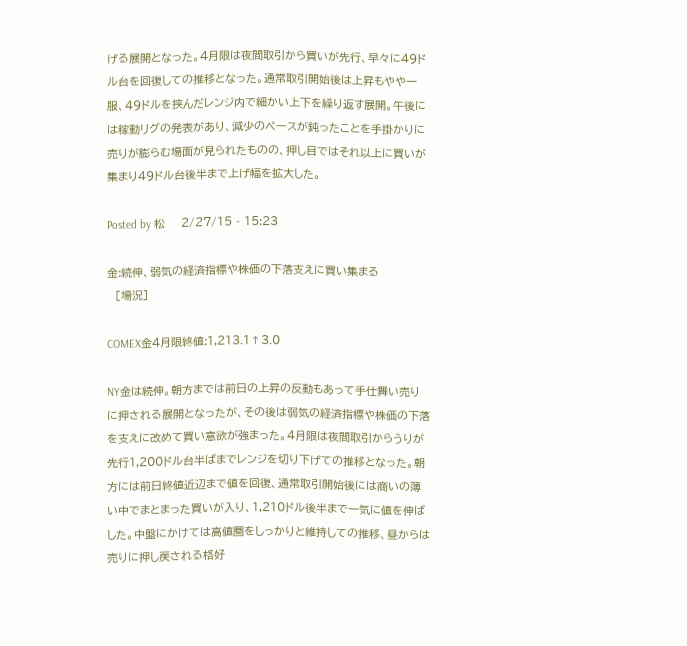げる展開となった。4月限は夜間取引から買いが先行、早々に49ドル台を回復しての推移となった。通常取引開始後は上昇もやや一服、49ドルを挟んだレンジ内で細かい上下を繰り返す展開。午後には稼動リグの発表があり、減少のペースが鈍ったことを手掛かりに売りが膨らむ場面が見られたものの、押し目ではそれ以上に買いが集まり49ドル台後半まで上げ幅を拡大した。

Posted by 松    2/27/15 - 15:23

金:続伸、弱気の経済指標や株価の下落支えに買い集まる
  [場況]

COMEX金4月限終値:1,213.1↑3.0

NY金は続伸。朝方までは前日の上昇の反動もあって手仕舞い売りに押される展開となったが、その後は弱気の経済指標や株価の下落を支えに改めて買い意欲が強まった。4月限は夜間取引からうりが先行1,200ドル台半ばまでレンジを切り下げての推移となった。朝方には前日終値近辺まで値を回復、通常取引開始後には商いの薄い中でまとまった買いが入り、1,210ドル後半まで一気に値を伸ばした。中盤にかけては高値圏をしっかりと維持しての推移、昼からは売りに押し戻される格好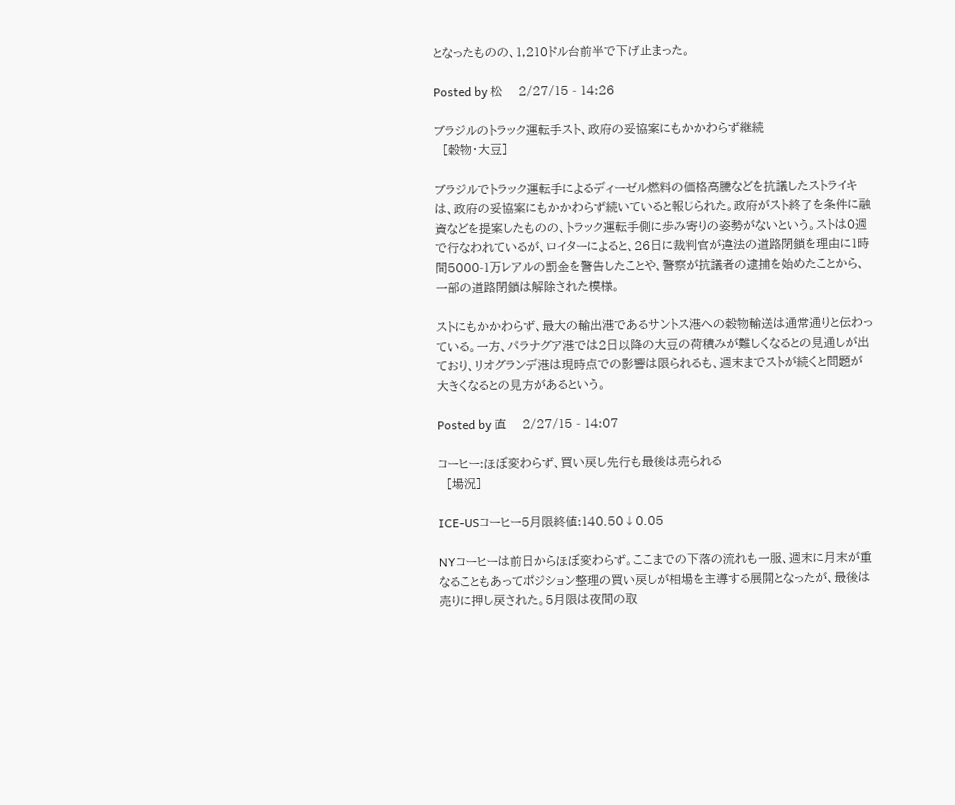となったものの、1,210ドル台前半で下げ止まった。

Posted by 松    2/27/15 - 14:26

ブラジルのトラック運転手スト、政府の妥協案にもかかわらず継続
  [穀物・大豆]

ブラジルでトラック運転手によるディーゼル燃料の価格高騰などを抗議したストライキは、政府の妥協案にもかかわらず続いていると報じられた。政府がスト終了を条件に融資などを提案したものの、トラック運転手側に歩み寄りの姿勢がないという。ストは0週で行なわれているが、ロイターによると、26日に裁判官が違法の道路閉鎖を理由に1時間5000-1万レアルの罰金を警告したことや、警察が抗議者の逮捕を始めたことから、一部の道路閉鎖は解除された模様。

ストにもかかわらず、最大の輸出港であるサントス港への穀物輸送は通常通りと伝わっている。一方、パラナグア港では2日以降の大豆の荷積みが難しくなるとの見通しが出ており、リオグランデ港は現時点での影響は限られるも、週末までストが続くと問題が大きくなるとの見方があるという。

Posted by 直    2/27/15 - 14:07

コーヒー:ほぼ変わらず、買い戻し先行も最後は売られる
  [場況]

ICE-USコーヒー5月限終値:140.50↓0.05

NYコーヒーは前日からほぼ変わらず。ここまでの下落の流れも一服、週末に月末が重なることもあってポジション整理の買い戻しが相場を主導する展開となったが、最後は売りに押し戻された。5月限は夜間の取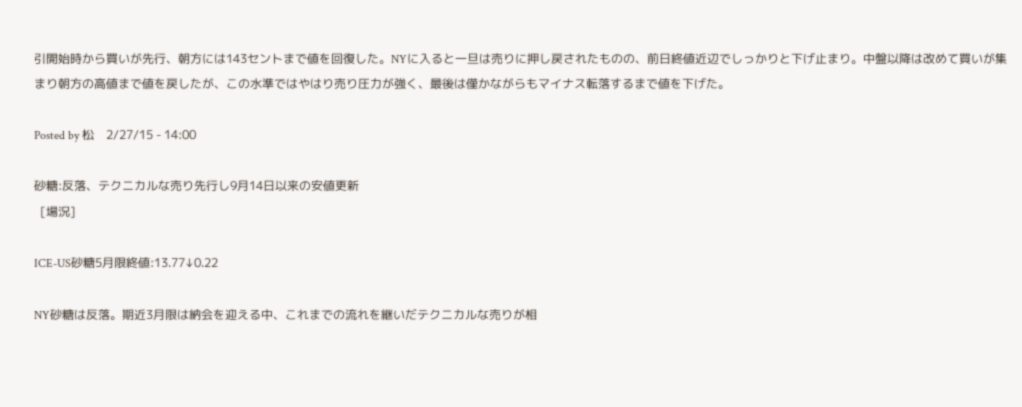引開始時から買いが先行、朝方には143セントまで値を回復した。NYに入ると一旦は売りに押し戻されたものの、前日終値近辺でしっかりと下げ止まり。中盤以降は改めて買いが集まり朝方の高値まで値を戻したが、この水準ではやはり売り圧力が強く、最後は僅かながらもマイナス転落するまで値を下げた。

Posted by 松    2/27/15 - 14:00

砂糖:反落、テクニカルな売り先行し9月14日以来の安値更新
  [場況]

ICE-US砂糖5月限終値:13.77↓0.22

NY砂糖は反落。期近3月限は納会を迎える中、これまでの流れを継いだテクニカルな売りが相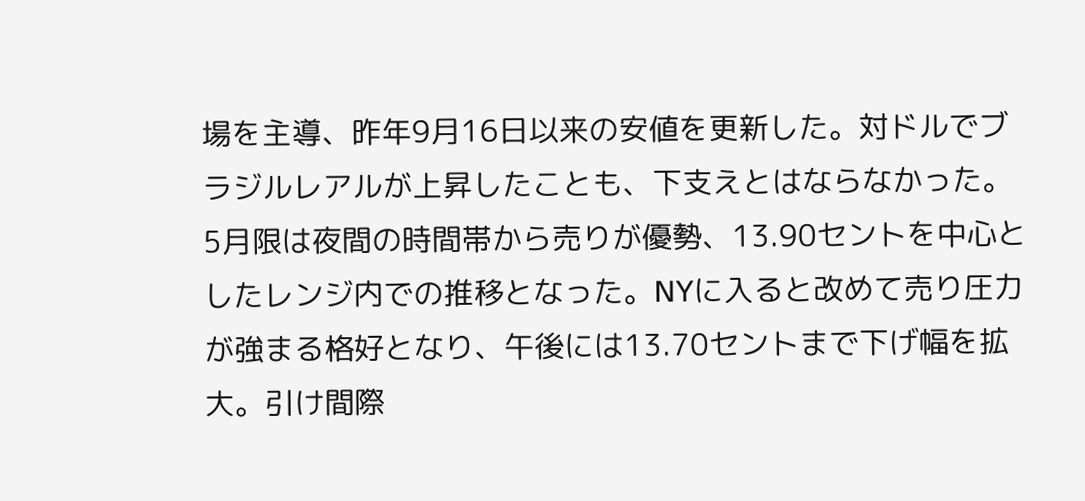場を主導、昨年9月16日以来の安値を更新した。対ドルでブラジルレアルが上昇したことも、下支えとはならなかった。5月限は夜間の時間帯から売りが優勢、13.90セントを中心としたレンジ内での推移となった。NYに入ると改めて売り圧力が強まる格好となり、午後には13.70セントまで下げ幅を拡大。引け間際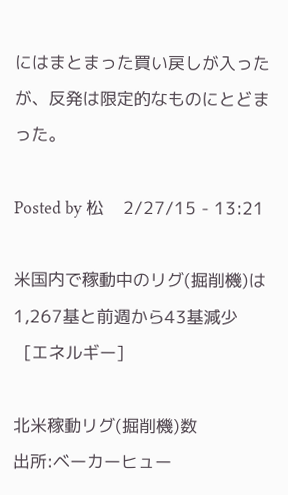にはまとまった買い戻しが入ったが、反発は限定的なものにとどまった。

Posted by 松    2/27/15 - 13:21

米国内で稼動中のリグ(掘削機)は1,267基と前週から43基減少
  [エネルギー]

北米稼動リグ(掘削機)数
出所:ベーカーヒュー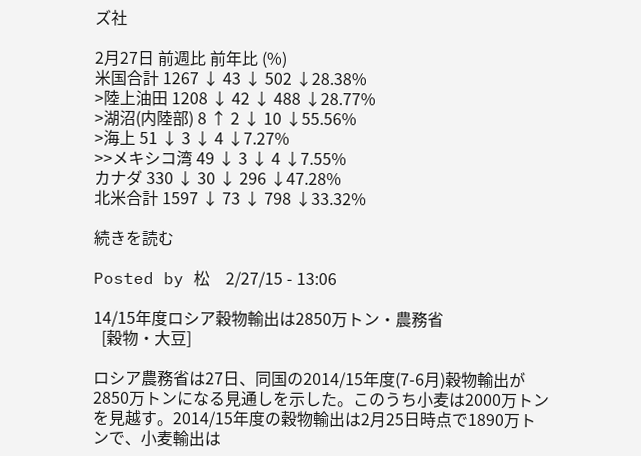ズ社

2月27日 前週比 前年比 (%)
米国合計 1267 ↓ 43 ↓ 502 ↓28.38%
>陸上油田 1208 ↓ 42 ↓ 488 ↓28.77%
>湖沼(内陸部) 8 ↑ 2 ↓ 10 ↓55.56%
>海上 51 ↓ 3 ↓ 4 ↓7.27%
>>メキシコ湾 49 ↓ 3 ↓ 4 ↓7.55%
カナダ 330 ↓ 30 ↓ 296 ↓47.28%
北米合計 1597 ↓ 73 ↓ 798 ↓33.32%

続きを読む

Posted by 松    2/27/15 - 13:06

14/15年度ロシア穀物輸出は2850万トン・農務省
  [穀物・大豆]

ロシア農務省は27日、同国の2014/15年度(7-6月)穀物輸出が2850万トンになる見通しを示した。このうち小麦は2000万トンを見越す。2014/15年度の穀物輸出は2月25日時点で1890万トンで、小麦輸出は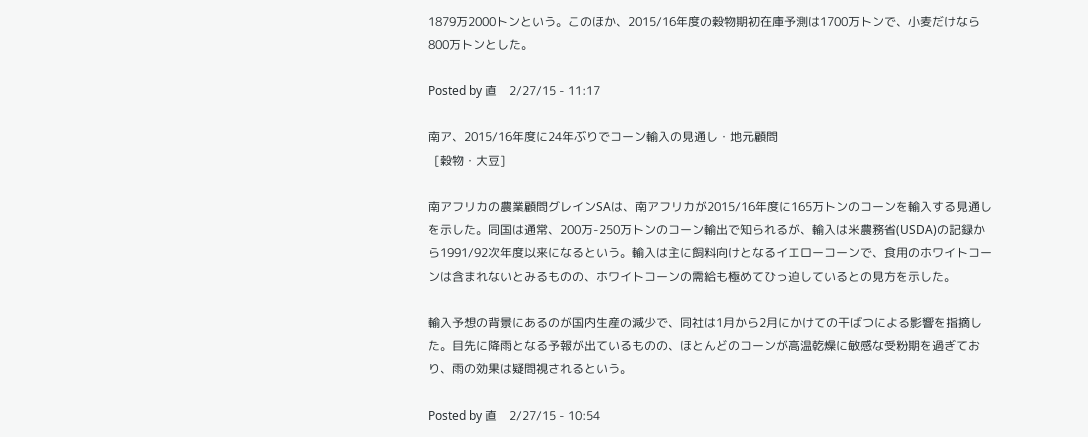1879万2000トンという。このほか、2015/16年度の穀物期初在庫予測は1700万トンで、小麦だけなら800万トンとした。

Posted by 直    2/27/15 - 11:17

南ア、2015/16年度に24年ぶりでコーン輸入の見通し・地元顧問
  [穀物・大豆]

南アフリカの農業顧問グレインSAは、南アフリカが2015/16年度に165万トンのコーンを輸入する見通しを示した。同国は通常、200万-250万トンのコーン輸出で知られるが、輸入は米農務省(USDA)の記録から1991/92次年度以来になるという。輸入は主に飼料向けとなるイエローコーンで、食用のホワイトコーンは含まれないとみるものの、ホワイトコーンの需給も極めてひっ迫しているとの見方を示した。

輸入予想の背景にあるのが国内生産の減少で、同社は1月から2月にかけての干ばつによる影響を指摘した。目先に降雨となる予報が出ているものの、ほとんどのコーンが高温乾燥に敏感な受粉期を過ぎており、雨の効果は疑問視されるという。

Posted by 直    2/27/15 - 10:54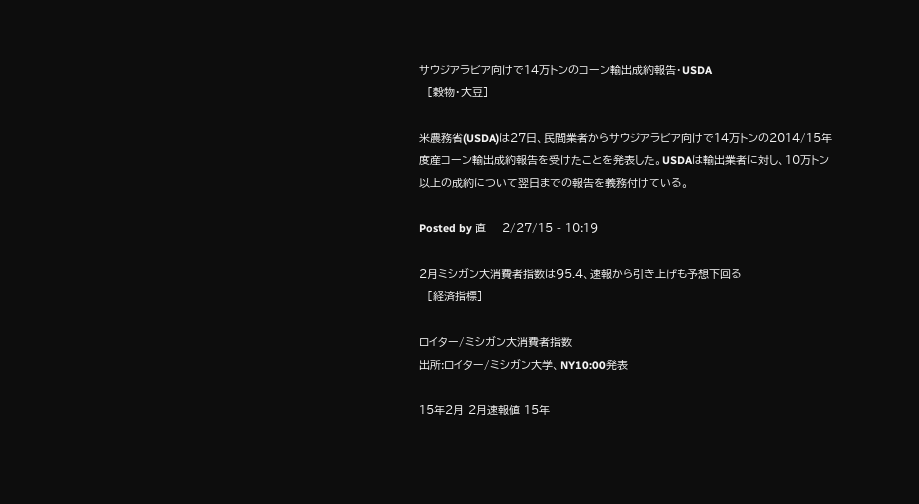サウジアラビア向けで14万トンのコーン輸出成約報告・USDA
  [穀物・大豆]

米農務省(USDA)は27日、民間業者からサウジアラビア向けで14万トンの2014/15年度産コーン輸出成約報告を受けたことを発表した。USDAは輸出業者に対し、10万トン以上の成約について翌日までの報告を義務付けている。

Posted by 直    2/27/15 - 10:19

2月ミシガン大消費者指数は95.4、速報から引き上げも予想下回る
  [経済指標]

ロイター/ミシガン大消費者指数
出所:ロイター/ミシガン大学、NY10:00発表

15年2月 2月速報値 15年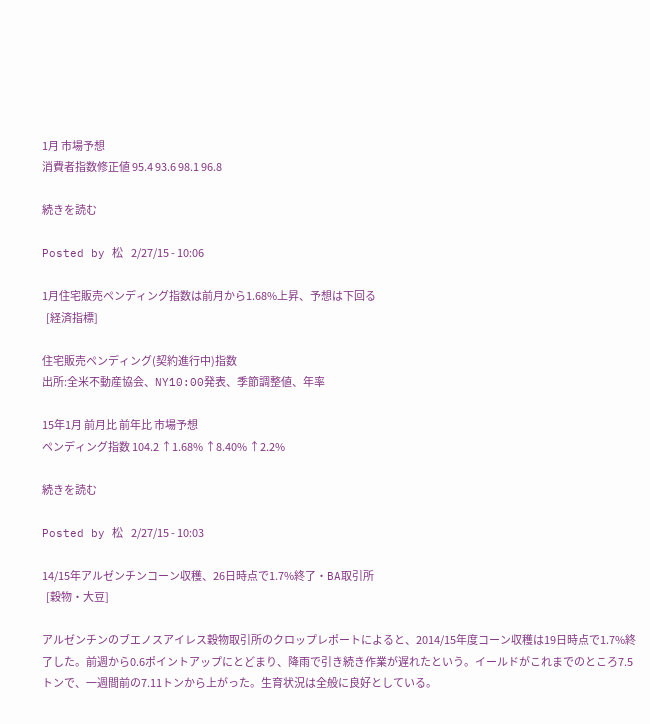1月 市場予想
消費者指数修正値 95.4 93.6 98.1 96.8

続きを読む

Posted by 松    2/27/15 - 10:06

1月住宅販売ペンディング指数は前月から1.68%上昇、予想は下回る
  [経済指標]

住宅販売ペンディング(契約進行中)指数
出所:全米不動産協会、NY10:00発表、季節調整値、年率

15年1月 前月比 前年比 市場予想
ペンディング指数 104.2 ↑1.68% ↑8.40% ↑2.2%

続きを読む

Posted by 松    2/27/15 - 10:03

14/15年アルゼンチンコーン収穫、26日時点で1.7%終了・BA取引所
  [穀物・大豆]

アルゼンチンのブエノスアイレス穀物取引所のクロップレポートによると、2014/15年度コーン収穫は19日時点で1.7%終了した。前週から0.6ポイントアップにとどまり、降雨で引き続き作業が遅れたという。イールドがこれまでのところ7.5トンで、一週間前の7.11トンから上がった。生育状況は全般に良好としている。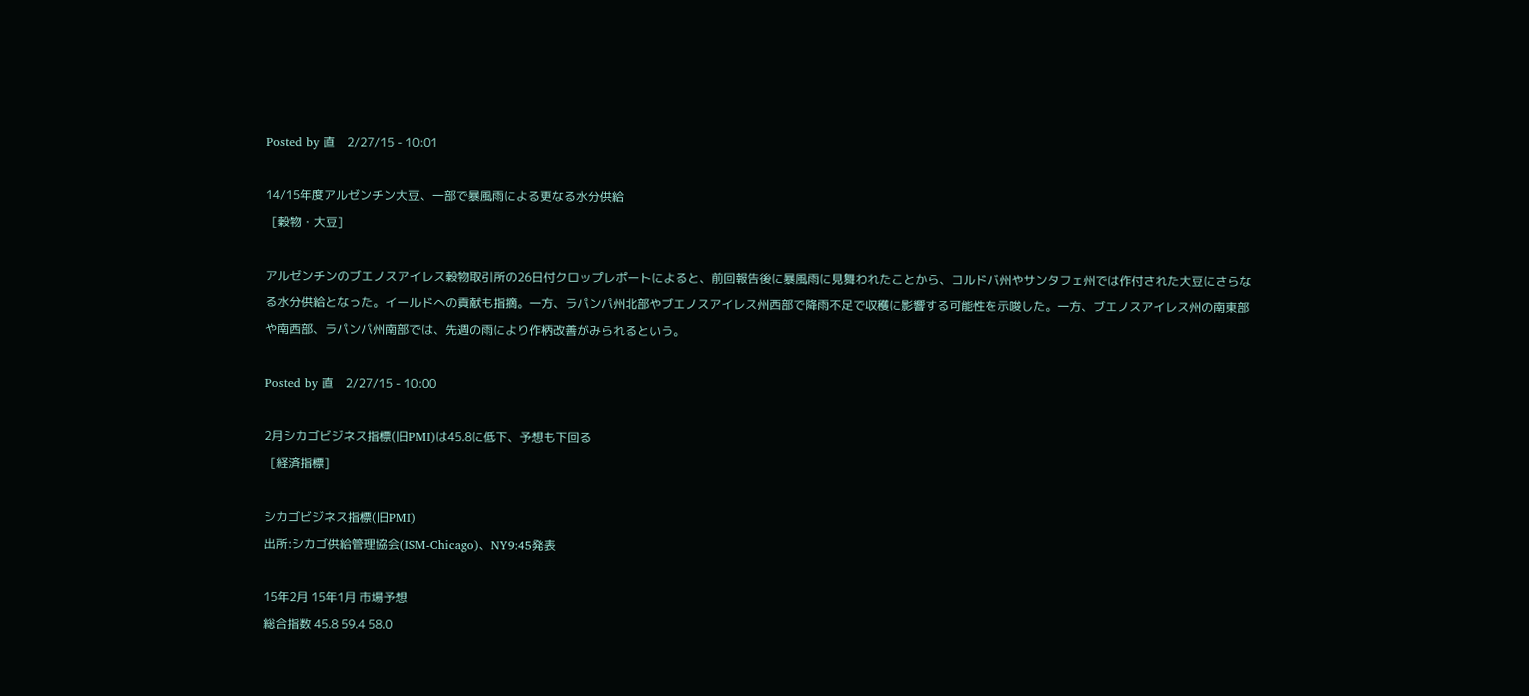Posted by 直    2/27/15 - 10:01

14/15年度アルゼンチン大豆、一部で暴風雨による更なる水分供給
  [穀物・大豆]

アルゼンチンのブエノスアイレス穀物取引所の26日付クロップレポートによると、前回報告後に暴風雨に見舞われたことから、コルドバ州やサンタフェ州では作付された大豆にさらなる水分供給となった。イールドへの貢献も指摘。一方、ラパンパ州北部やブエノスアイレス州西部で降雨不足で収穫に影響する可能性を示唆した。一方、ブエノスアイレス州の南東部や南西部、ラパンパ州南部では、先週の雨により作柄改善がみられるという。

Posted by 直    2/27/15 - 10:00

2月シカゴビジネス指標(旧PMI)は45.8に低下、予想も下回る
  [経済指標]

シカゴビジネス指標(旧PMI)
出所:シカゴ供給管理協会(ISM-Chicago)、NY9:45発表

15年2月 15年1月 市場予想
総合指数 45.8 59.4 58.0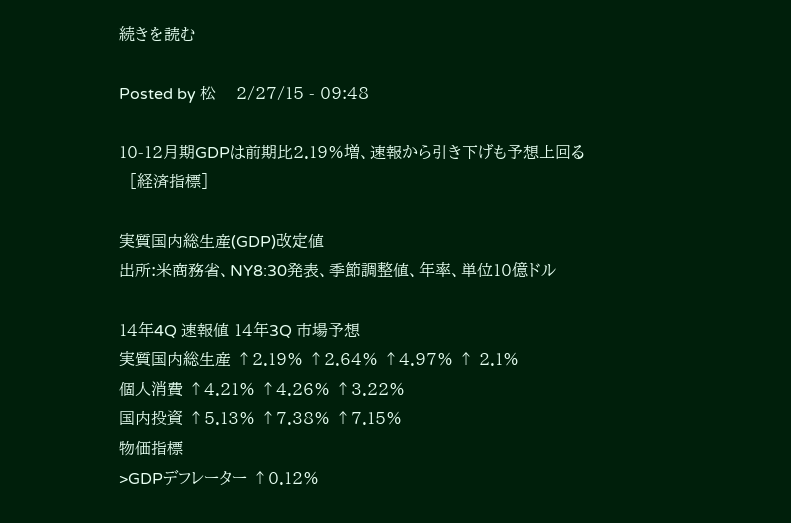続きを読む

Posted by 松    2/27/15 - 09:48

10-12月期GDPは前期比2.19%増、速報から引き下げも予想上回る
  [経済指標]

実質国内総生産(GDP)改定値
出所:米商務省、NY8:30発表、季節調整値、年率、単位10億ドル

14年4Q 速報値 14年3Q 市場予想
実質国内総生産 ↑2.19% ↑2.64% ↑4.97% ↑ 2.1%
個人消費 ↑4.21% ↑4.26% ↑3.22%
国内投資 ↑5.13% ↑7.38% ↑7.15%
物価指標
>GDPデフレーター ↑0.12%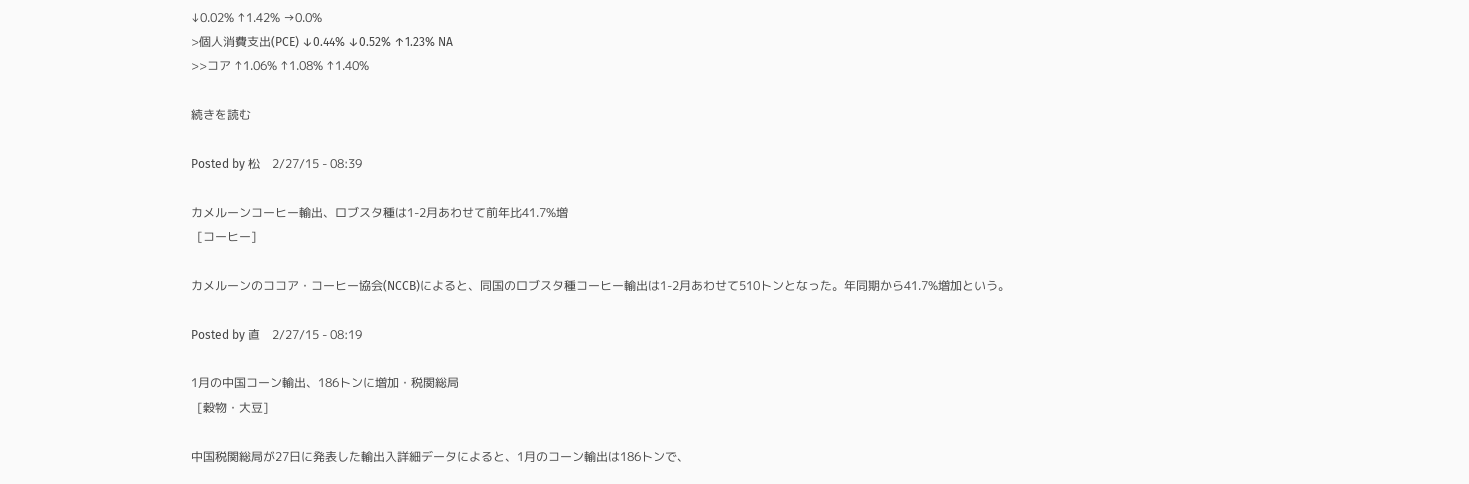↓0.02% ↑1.42% →0.0%
>個人消費支出(PCE) ↓0.44% ↓0.52% ↑1.23% NA
>>コア ↑1.06% ↑1.08% ↑1.40%

続きを読む

Posted by 松    2/27/15 - 08:39

カメルーンコーヒー輸出、ロブスタ種は1-2月あわせて前年比41.7%増
  [コーヒー]

カメルーンのココア・コーヒー協会(NCCB)によると、同国のロブスタ種コーヒー輸出は1-2月あわせて510トンとなった。年同期から41.7%増加という。

Posted by 直    2/27/15 - 08:19

1月の中国コーン輸出、186トンに増加・税関総局
  [穀物・大豆]

中国税関総局が27日に発表した輸出入詳細データによると、1月のコーン輸出は186トンで、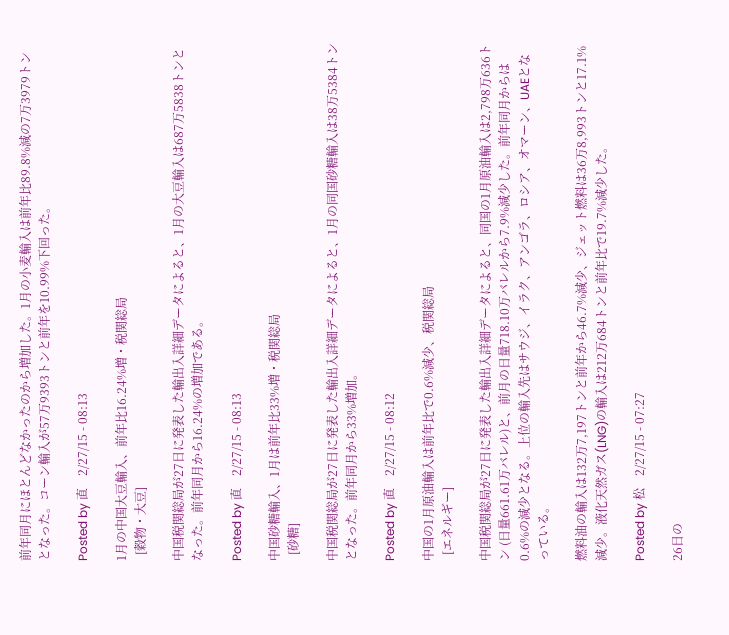前年同月にほとんどなかったのから増加した。1月の小麦輸入は前年比89.8%減の7万3979トンとなった。コーン輸入が57万9393トンと前年を10.99%下回った。

Posted by 直    2/27/15 - 08:13

1月の中国大豆輸入、前年比16.24%増・税関総局
  [穀物・大豆]

中国税関総局が27日に発表した輸出入詳細データによると、1月の大豆輸入は687万5838トンとなった。前年同月から16.24%の増加である。

Posted by 直    2/27/15 - 08:13

中国砂糖輸入、1月は前年比33%増・税関総局
  [砂糖]

中国税関総局が27日に発表した輸出入詳細データによると、1月の同国砂糖輸入は38万5384トンとなった。前年同月から33%増加。

Posted by 直    2/27/15 - 08:12

中国の1月原油輸入は前年比で0.6%減少、税関総局
  [エネルギー]

中国税関総局が27日に発表した輸出入詳細データによると、同国の1月原油輸入は2,798万636トン (日量661.61万バレル)と、前月の日量718.10万バレルから7.9%減少した。前年同月からは0.6%の減少となる。上位の輸入先はサウジ、イラク、アンゴラ、ロシア、オマーン、UAEとなっている。

燃料油の輸入は132万7,197トンと前年から46.7%減少、ジェット燃料は36万8,993トンと17.1%減少。液化天然ガス(LNG)の輸入は212万684トンと前年比で19.7%減少した。

Posted by 松    2/27/15 - 07:27

26日の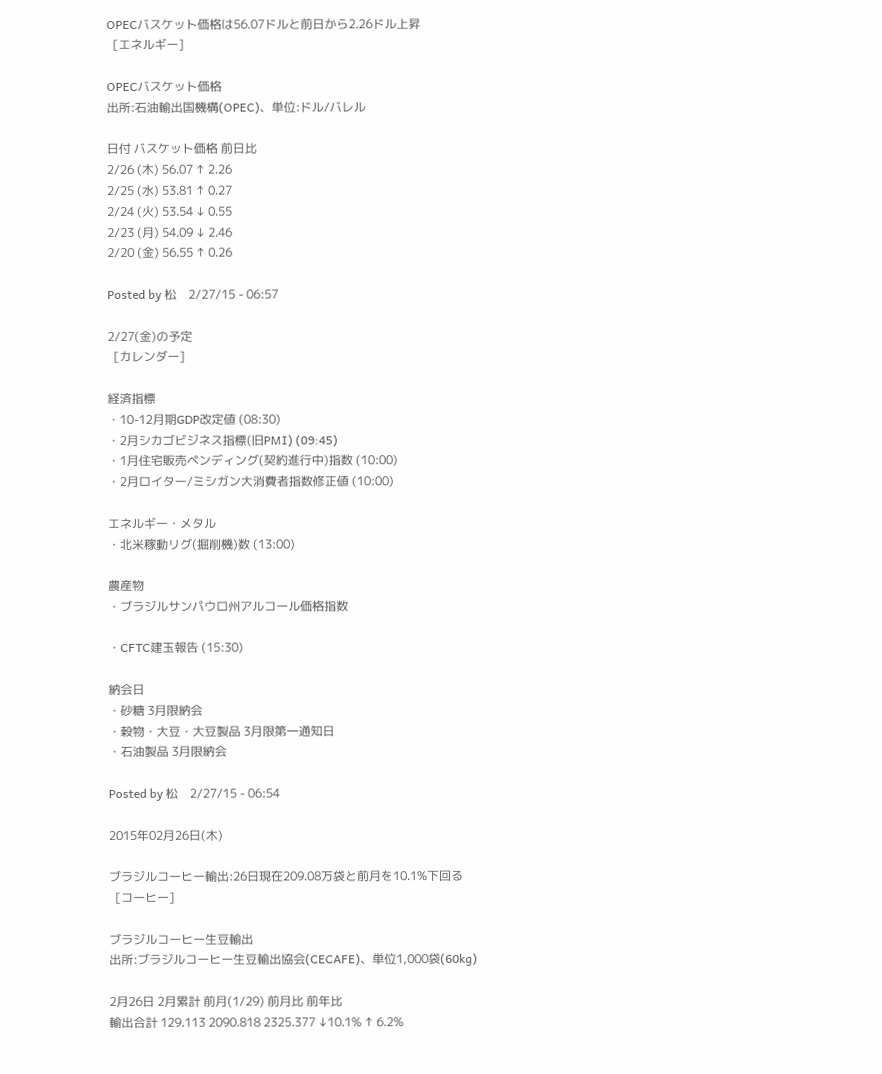OPECバスケット価格は56.07ドルと前日から2.26ドル上昇
  [エネルギー]

OPECバスケット価格
出所:石油輸出国機構(OPEC)、単位:ドル/バレル

日付 バスケット価格 前日比
2/26 (木) 56.07 ↑ 2.26
2/25 (水) 53.81 ↑ 0.27
2/24 (火) 53.54 ↓ 0.55
2/23 (月) 54.09 ↓ 2.46
2/20 (金) 56.55 ↑ 0.26

Posted by 松    2/27/15 - 06:57

2/27(金)の予定
  [カレンダー]

経済指標
・10-12月期GDP改定値 (08:30)
・2月シカゴビジネス指標(旧PMI) (09:45)
・1月住宅販売ペンディング(契約進行中)指数 (10:00)
・2月ロイター/ミシガン大消費者指数修正値 (10:00)

エネルギー・メタル
・北米稼動リグ(掘削機)数 (13:00)

農産物
・ブラジルサンパウロ州アルコール価格指数

・CFTC建玉報告 (15:30)

納会日
・砂糖 3月限納会
・穀物・大豆・大豆製品 3月限第一通知日
・石油製品 3月限納会

Posted by 松    2/27/15 - 06:54

2015年02月26日(木)

ブラジルコーヒー輸出:26日現在209.08万袋と前月を10.1%下回る
  [コーヒー]

ブラジルコーヒー生豆輸出
出所:ブラジルコーヒー生豆輸出協会(CECAFE)、単位1,000袋(60kg)

2月26日 2月累計 前月(1/29) 前月比 前年比
輸出合計 129.113 2090.818 2325.377 ↓10.1% ↑ 6.2%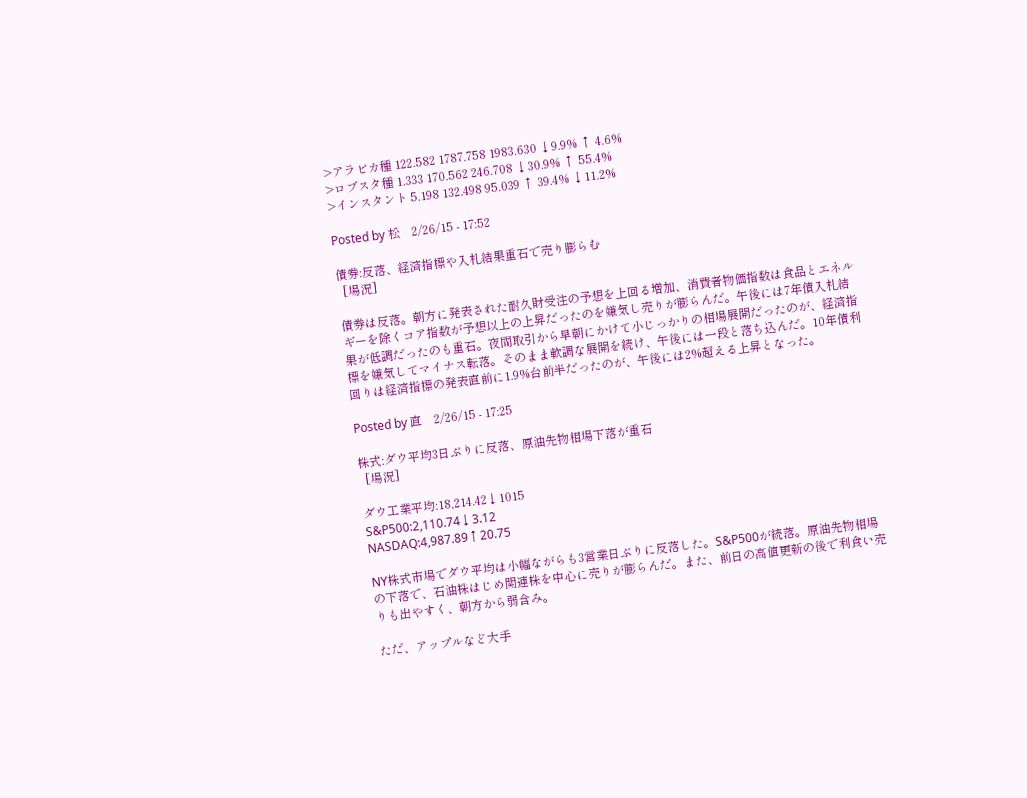>アラビカ種 122.582 1787.758 1983.630 ↓9.9% ↑ 4.6%
>ロブスタ種 1.333 170.562 246.708 ↓30.9% ↑ 55.4%
>インスタント 5.198 132.498 95.039 ↑ 39.4% ↓11.2%

Posted by 松    2/26/15 - 17:52

債券:反落、経済指標や入札結果重石で売り膨らむ
  [場況]

債券は反落。朝方に発表された耐久財受注の予想を上回る増加、消費者物価指数は食品とエネルギーを除くコア指数が予想以上の上昇だったのを嫌気し売りが膨らんだ。午後には7年債入札結果が低調だったのも重石。夜間取引から早朝にかけて小じっかりの相場展開だったのが、経済指標を嫌気してマイナス転落。そのまま軟調な展開を続け、午後には一段と落ち込んだ。10年債利回りは経済指標の発表直前に1.9%台前半だったのが、午後には2%超える上昇となった。

Posted by 直    2/26/15 - 17:25

株式:ダウ平均3日ぶりに反落、原油先物相場下落が重石
  [場況]

ダウ工業平均:18,214.42↓1015
S&P500:2,110.74↓3.12
NASDAQ:4,987.89↑20.75

NY株式市場でダウ平均は小幅ながらも3営業日ぶりに反落した。S&P500が続落。原油先物相場の下落で、石油株はじめ関連株を中心に売りが膨らんだ。また、前日の高値更新の後で利食い売りも出やすく、朝方から弱含み。

ただ、アップルなど大手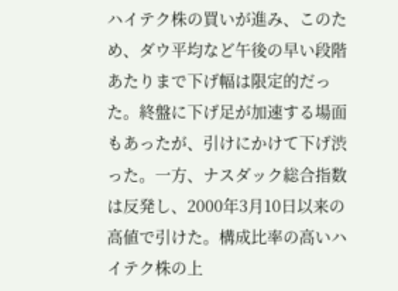ハイテク株の買いが進み、このため、ダウ平均など午後の早い段階あたりまで下げ幅は限定的だった。終盤に下げ足が加速する場面もあったが、引けにかけて下げ渋った。一方、ナスダック総合指数は反発し、2000年3月10日以来の高値で引けた。構成比率の高いハイテク株の上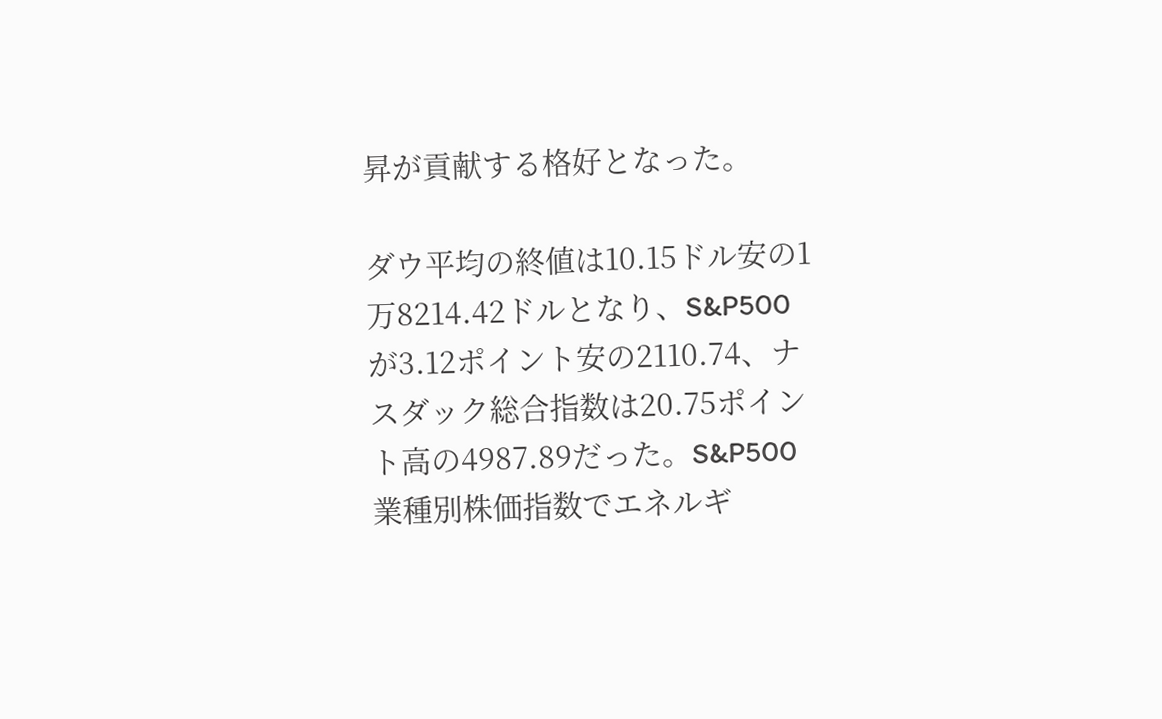昇が貢献する格好となった。

ダウ平均の終値は10.15ドル安の1万8214.42ドルとなり、S&P500が3.12ポイント安の2110.74、ナスダック総合指数は20.75ポイント高の4987.89だった。S&P500業種別株価指数でエネルギ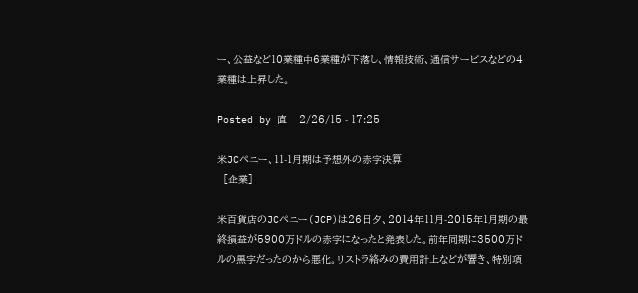ー、公益など10業種中6業種が下落し、情報技術、通信サービスなどの4業種は上昇した。

Posted by 直    2/26/15 - 17:25

米JCペニー、11-1月期は予想外の赤字決算
  [企業]

米百貨店のJCペニー(JCP)は26日夕、2014年11月-2015年1月期の最終損益が5900万ドルの赤字になったと発表した。前年同期に3500万ドルの黒字だったのから悪化。リストラ絡みの費用計上などが響き、特別項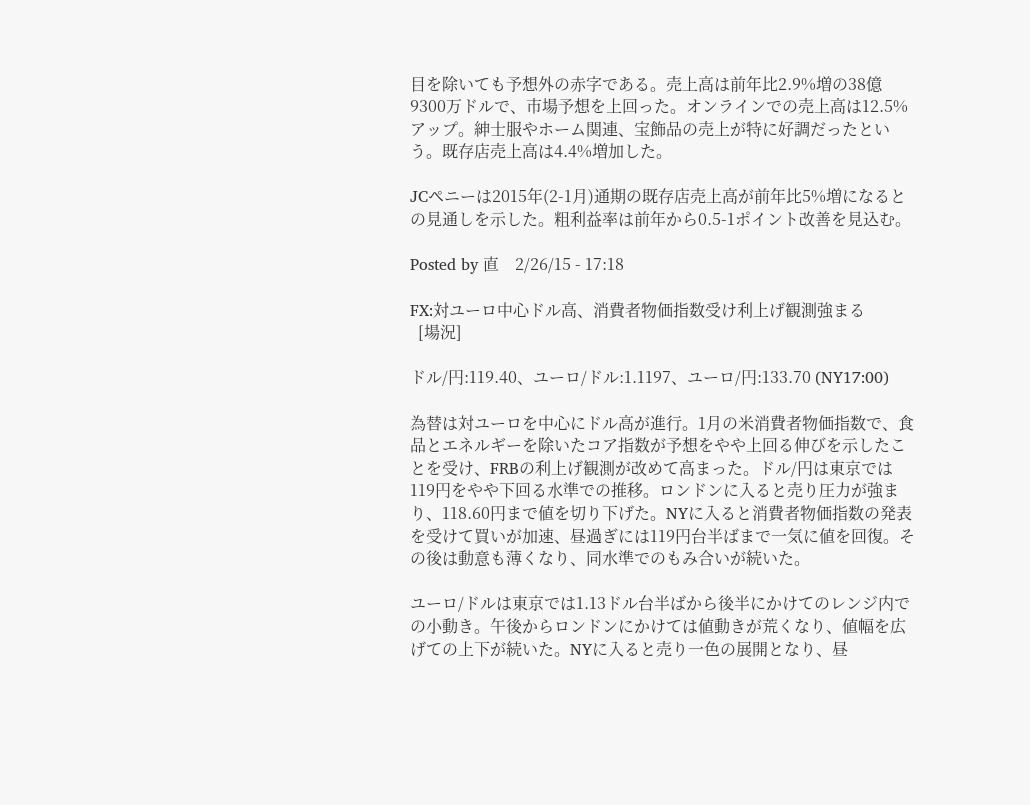目を除いても予想外の赤字である。売上高は前年比2.9%増の38億9300万ドルで、市場予想を上回った。オンラインでの売上高は12.5%アップ。紳士服やホーム関連、宝飾品の売上が特に好調だったという。既存店売上高は4.4%増加した。

JCペニーは2015年(2-1月)通期の既存店売上高が前年比5%増になるとの見通しを示した。粗利益率は前年から0.5-1ポイント改善を見込む。

Posted by 直    2/26/15 - 17:18

FX:対ユーロ中心ドル高、消費者物価指数受け利上げ観測強まる
  [場況]

ドル/円:119.40、ユーロ/ドル:1.1197、ユーロ/円:133.70 (NY17:00)

為替は対ユーロを中心にドル高が進行。1月の米消費者物価指数で、食品とエネルギーを除いたコア指数が予想をやや上回る伸びを示したことを受け、FRBの利上げ観測が改めて高まった。ドル/円は東京では119円をやや下回る水準での推移。ロンドンに入ると売り圧力が強まり、118.60円まで値を切り下げた。NYに入ると消費者物価指数の発表を受けて買いが加速、昼過ぎには119円台半ばまで一気に値を回復。その後は動意も薄くなり、同水準でのもみ合いが続いた。

ユーロ/ドルは東京では1.13ドル台半ばから後半にかけてのレンジ内での小動き。午後からロンドンにかけては値動きが荒くなり、値幅を広げての上下が続いた。NYに入ると売り一色の展開となり、昼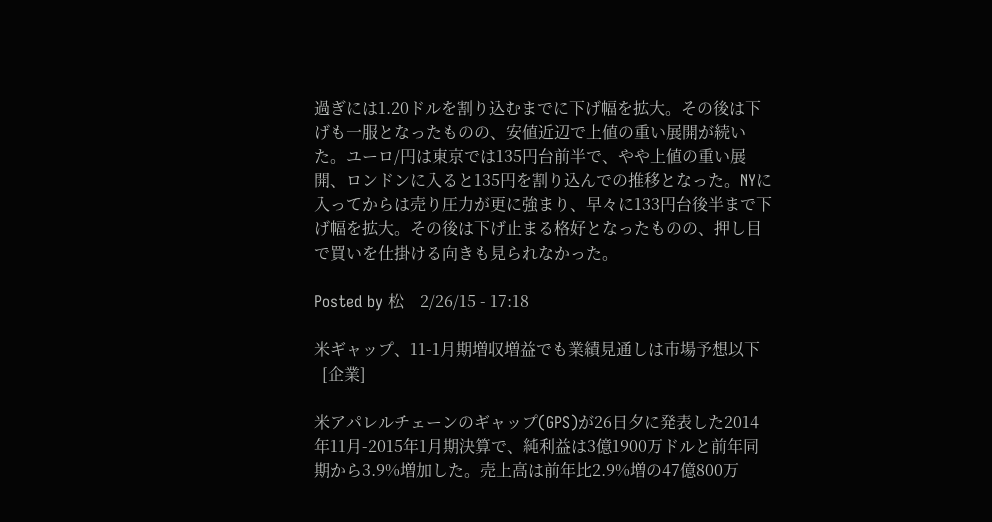過ぎには1.20ドルを割り込むまでに下げ幅を拡大。その後は下げも一服となったものの、安値近辺で上値の重い展開が続いた。ユーロ/円は東京では135円台前半で、やや上値の重い展開、ロンドンに入ると135円を割り込んでの推移となった。NYに入ってからは売り圧力が更に強まり、早々に133円台後半まで下げ幅を拡大。その後は下げ止まる格好となったものの、押し目で買いを仕掛ける向きも見られなかった。

Posted by 松    2/26/15 - 17:18

米ギャップ、11-1月期増収増益でも業績見通しは市場予想以下
  [企業]

米アパレルチェーンのギャップ(GPS)が26日夕に発表した2014年11月-2015年1月期決算で、純利益は3億1900万ドルと前年同期から3.9%増加した。売上高は前年比2.9%増の47億800万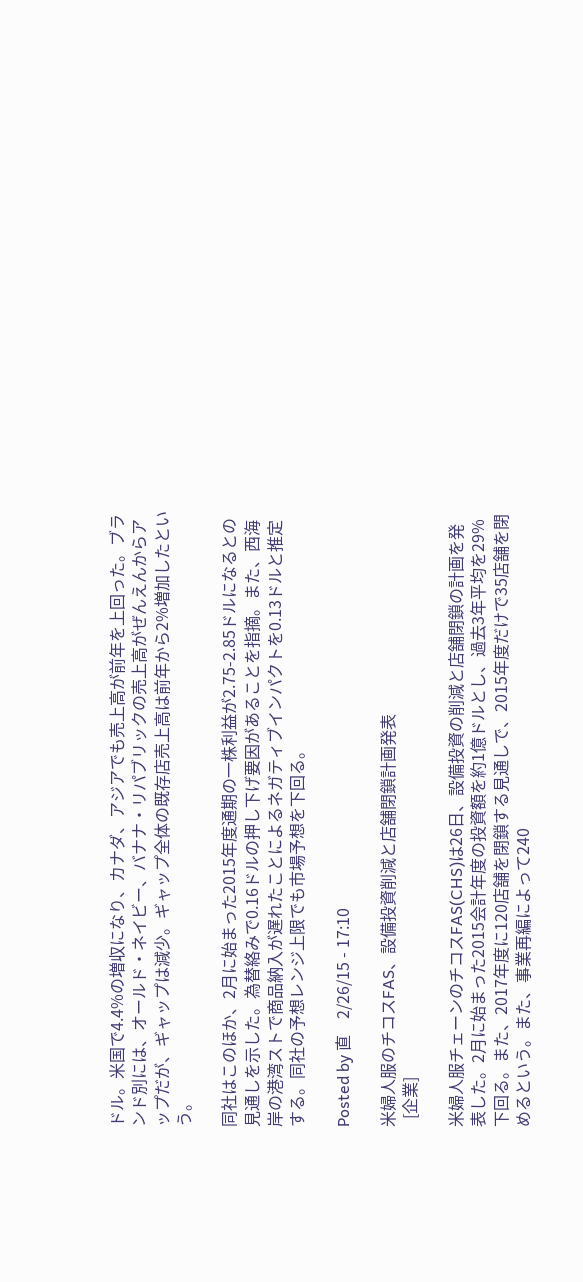ドル。米国で4.4%の増収になり、カナダ、アジアでも売上高が前年を上回った。ブランド別には、オールド・ネイビー、バナナ・リパブリックの売上高がぜんえんからアップだが、ギャップは減少。ギャップ全体の既存店売上高は前年から2%増加したという。

同社はこのほか、2月に始まった2015年度通期の一株利益が2.75-2.85ドルになるとの見通しを示した。為替絡みで0.16ドルの押し下げ要因があることを指摘。また、西海岸の港湾ストで商品納入が遅れたことによるネガティブインパクトを0.13ドルと推定する。同社の予想レンジ上限でも市場予想を下回る。

Posted by 直    2/26/15 - 17:10

米婦人服のチコスFAS、設備投資削減と店舗閉鎖計画発表
  [企業]

米婦人服チェーンのチコスFAS(CHS)は26日、設備投資の削減と店舗閉鎖の計画を発表した。2月に始まった2015会計年度の投資額を約1億ドルとし、過去3年平均を29%下回る。また、2017年度に120店舗を閉鎖する見通しで、2015年度だけで35店舗を閉めるという。また、事業再編によって240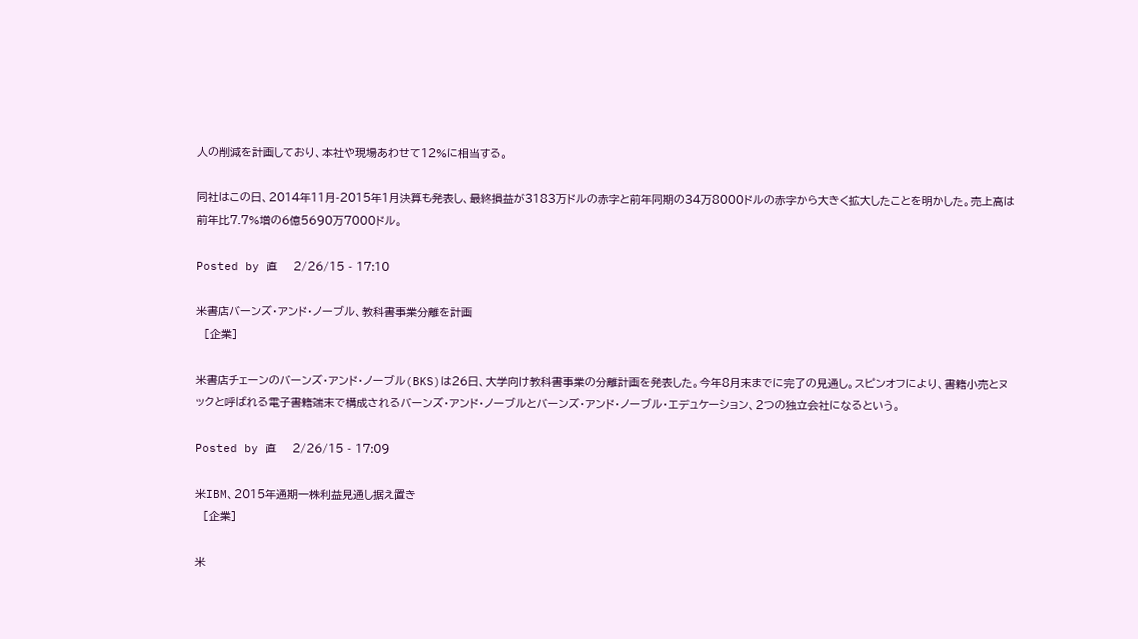人の削減を計画しており、本社や現場あわせて12%に相当する。

同社はこの日、2014年11月-2015年1月決算も発表し、最終損益が3183万ドルの赤字と前年同期の34万8000ドルの赤字から大きく拡大したことを明かした。売上高は前年比7.7%増の6億5690万7000ドル。

Posted by 直    2/26/15 - 17:10

米書店バーンズ・アンド・ノーブル、教科書事業分離を計画
  [企業]

米書店チェーンのバーンズ・アンド・ノーブル(BKS)は26日、大学向け教科書事業の分離計画を発表した。今年8月末までに完了の見通し。スピンオフにより、書籍小売とヌックと呼ばれる電子書籍端末で構成されるバーンズ・アンド・ノーブルとバーンズ・アンド・ノーブル・エデュケーション、2つの独立会社になるという。

Posted by 直    2/26/15 - 17:09

米IBM、2015年通期一株利益見通し据え置き
  [企業]

米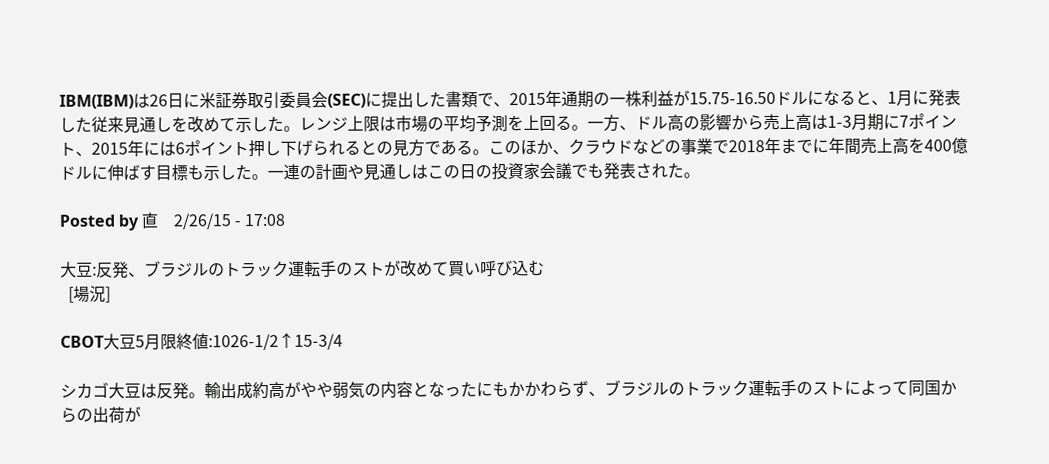IBM(IBM)は26日に米証券取引委員会(SEC)に提出した書類で、2015年通期の一株利益が15.75-16.50ドルになると、1月に発表した従来見通しを改めて示した。レンジ上限は市場の平均予測を上回る。一方、ドル高の影響から売上高は1-3月期に7ポイント、2015年には6ポイント押し下げられるとの見方である。このほか、クラウドなどの事業で2018年までに年間売上高を400億ドルに伸ばす目標も示した。一連の計画や見通しはこの日の投資家会議でも発表された。

Posted by 直    2/26/15 - 17:08

大豆:反発、ブラジルのトラック運転手のストが改めて買い呼び込む
  [場況]

CBOT大豆5月限終値:1026-1/2↑15-3/4

シカゴ大豆は反発。輸出成約高がやや弱気の内容となったにもかかわらず、ブラジルのトラック運転手のストによって同国からの出荷が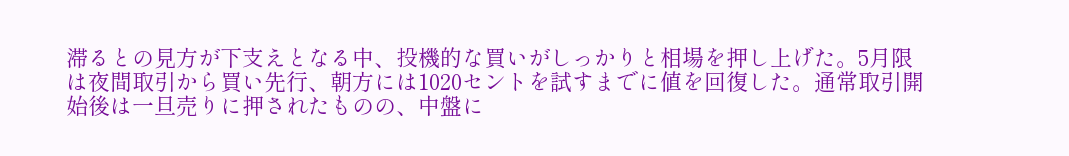滞るとの見方が下支えとなる中、投機的な買いがしっかりと相場を押し上げた。5月限は夜間取引から買い先行、朝方には1020セントを試すまでに値を回復した。通常取引開始後は一旦売りに押されたものの、中盤に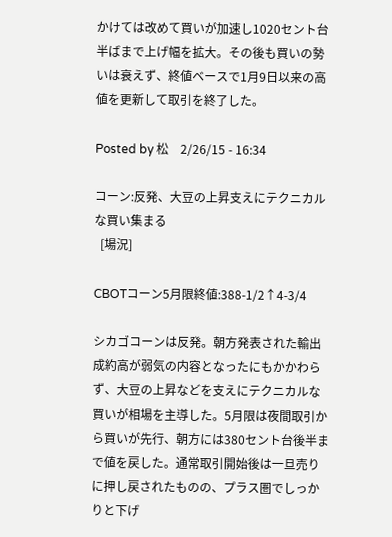かけては改めて買いが加速し1020セント台半ばまで上げ幅を拡大。その後も買いの勢いは衰えず、終値ベースで1月9日以来の高値を更新して取引を終了した。

Posted by 松    2/26/15 - 16:34

コーン:反発、大豆の上昇支えにテクニカルな買い集まる
  [場況]

CBOTコーン5月限終値:388-1/2↑4-3/4

シカゴコーンは反発。朝方発表された輸出成約高が弱気の内容となったにもかかわらず、大豆の上昇などを支えにテクニカルな買いが相場を主導した。5月限は夜間取引から買いが先行、朝方には380セント台後半まで値を戻した。通常取引開始後は一旦売りに押し戻されたものの、プラス圏でしっかりと下げ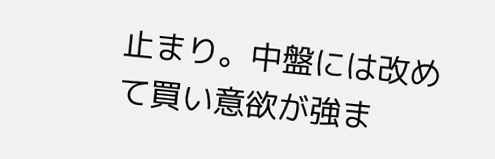止まり。中盤には改めて買い意欲が強ま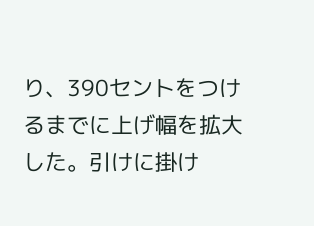り、390セントをつけるまでに上げ幅を拡大した。引けに掛け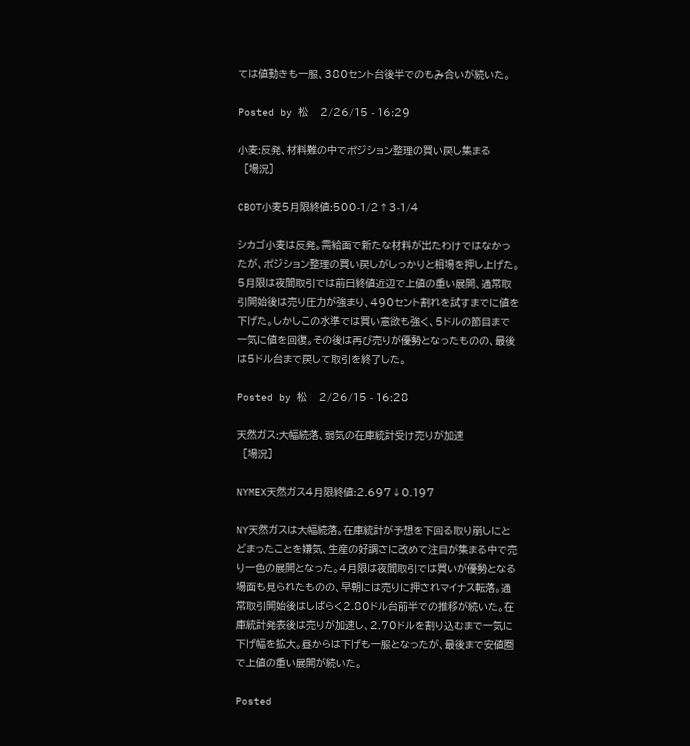ては値動きも一服、380セント台後半でのもみ合いが続いた。

Posted by 松    2/26/15 - 16:29

小麦:反発、材料難の中でポジション整理の買い戻し集まる
  [場況]

CBOT小麦5月限終値:500-1/2↑3-1/4

シカゴ小麦は反発。需給面で新たな材料が出たわけではなかったが、ポジション整理の買い戻しがしっかりと相場を押し上げた。5月限は夜間取引では前日終値近辺で上値の重い展開、通常取引開始後は売り圧力が強まり、490セント割れを試すまでに値を下げた。しかしこの水準では買い意欲も強く、5ドルの節目まで一気に値を回復。その後は再び売りが優勢となったものの、最後は5ドル台まで戻して取引を終了した。

Posted by 松    2/26/15 - 16:28

天然ガス:大幅続落、弱気の在庫統計受け売りが加速
  [場況]

NYMEX天然ガス4月限終値:2.697↓0.197

NY天然ガスは大幅続落。在庫統計が予想を下回る取り崩しにとどまったことを嫌気、生産の好調さに改めて注目が集まる中で売り一色の展開となった。4月限は夜間取引では買いが優勢となる場面も見られたものの、早朝には売りに押されマイナス転落。通常取引開始後はしばらく2.80ドル台前半での推移が続いた。在庫統計発表後は売りが加速し、2.70ドルを割り込むまで一気に下げ幅を拡大。昼からは下げも一服となったが、最後まで安値圏で上値の重い展開が続いた。

Posted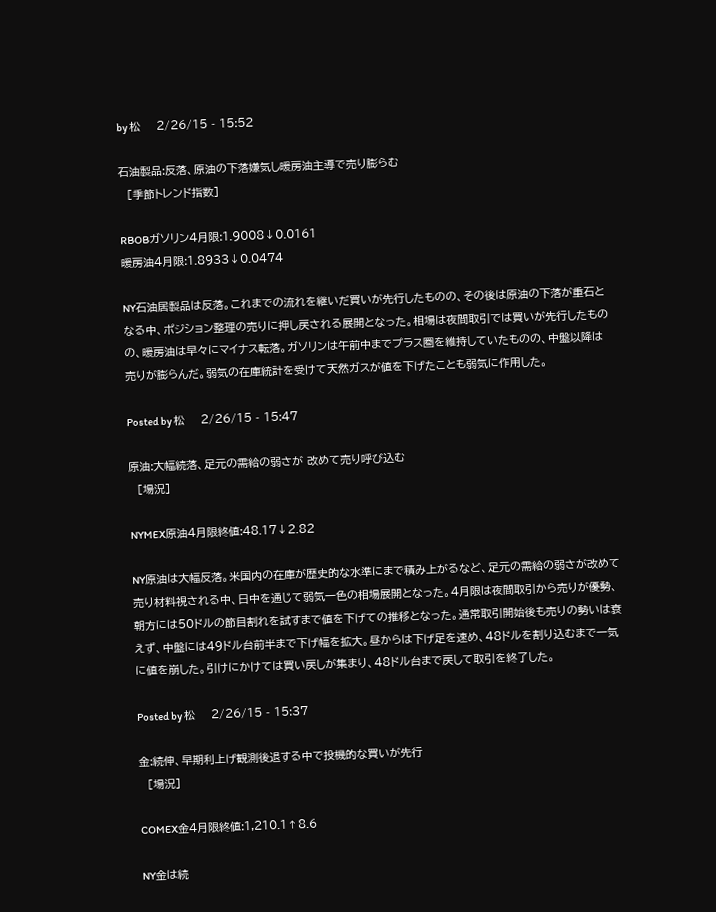by 松    2/26/15 - 15:52

石油製品:反落、原油の下落嫌気し暖房油主導で売り膨らむ
  [季節トレンド指数]

RBOBガソリン4月限:1.9008↓0.0161
暖房油4月限:1.8933↓0.0474

NY石油居製品は反落。これまでの流れを継いだ買いが先行したものの、その後は原油の下落が重石となる中、ポジション整理の売りに押し戻される展開となった。相場は夜間取引では買いが先行したものの、暖房油は早々にマイナス転落。ガソリンは午前中までプラス圏を維持していたものの、中盤以降は売りが膨らんだ。弱気の在庫統計を受けて天然ガスが値を下げたことも弱気に作用した。

Posted by 松    2/26/15 - 15:47

原油:大幅続落、足元の需給の弱さが 改めて売り呼び込む
  [場況]

NYMEX原油4月限終値:48.17↓2.82

NY原油は大幅反落。米国内の在庫が歴史的な水準にまで積み上がるなど、足元の需給の弱さが改めて売り材料視される中、日中を通じて弱気一色の相場展開となった。4月限は夜間取引から売りが優勢、朝方には50ドルの節目割れを試すまで値を下げての推移となった。通常取引開始後も売りの勢いは衰えず、中盤には49ドル台前半まで下げ幅を拡大。昼からは下げ足を速め、48ドルを割り込むまで一気に値を崩した。引けにかけては買い戻しが集まり、48ドル台まで戻して取引を終了した。

Posted by 松    2/26/15 - 15:37

金:続伸、早期利上げ観測後退する中で投機的な買いが先行
  [場況]

COMEX金4月限終値:1,210.1↑8.6

NY金は続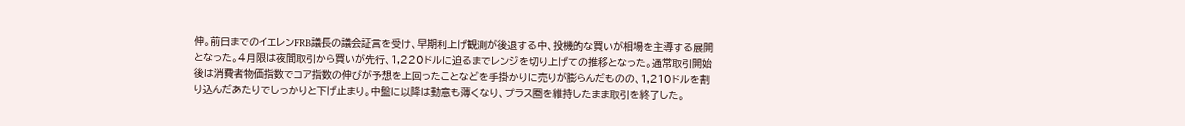伸。前日までのイエレンFRB議長の議会証言を受け、早期利上げ観測が後退する中、投機的な買いが相場を主導する展開となった。4月限は夜間取引から買いが先行、1,220ドルに迫るまでレンジを切り上げての推移となった。通常取引開始後は消費者物価指数でコア指数の伸びが予想を上回ったことなどを手掛かりに売りが膨らんだものの、1,210ドルを割り込んだあたりでしっかりと下げ止まり。中盤に以降は動意も薄くなり、プラス圏を維持したまま取引を終了した。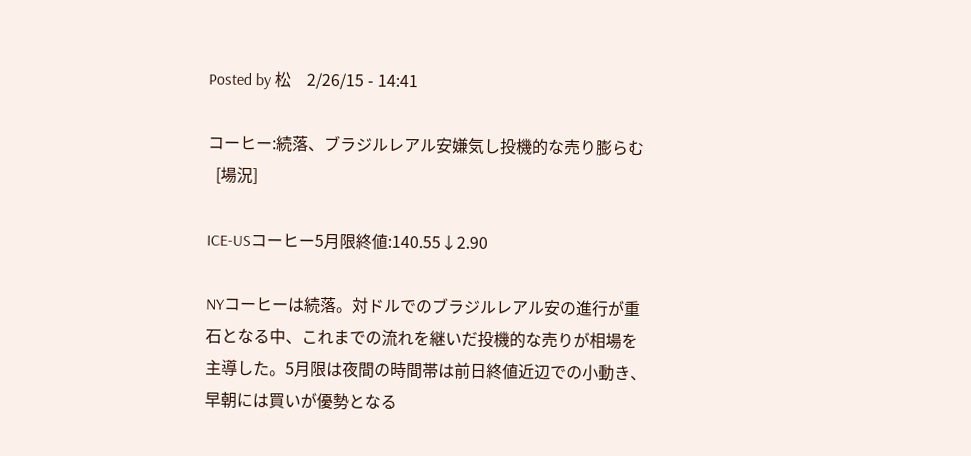Posted by 松    2/26/15 - 14:41

コーヒー:続落、ブラジルレアル安嫌気し投機的な売り膨らむ
  [場況]

ICE-USコーヒー5月限終値:140.55↓2.90

NYコーヒーは続落。対ドルでのブラジルレアル安の進行が重石となる中、これまでの流れを継いだ投機的な売りが相場を主導した。5月限は夜間の時間帯は前日終値近辺での小動き、早朝には買いが優勢となる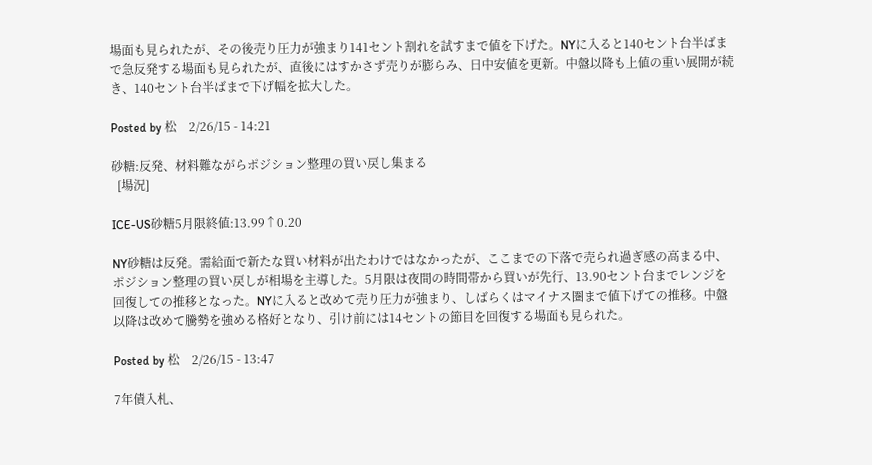場面も見られたが、その後売り圧力が強まり141セント割れを試すまで値を下げた。NYに入ると140セント台半ばまで急反発する場面も見られたが、直後にはすかさず売りが膨らみ、日中安値を更新。中盤以降も上値の重い展開が続き、140セント台半ばまで下げ幅を拡大した。

Posted by 松    2/26/15 - 14:21

砂糖:反発、材料難ながらポジション整理の買い戻し集まる
  [場況]

ICE-US砂糖5月限終値:13.99↑0.20

NY砂糖は反発。需給面で新たな買い材料が出たわけではなかったが、ここまでの下落で売られ過ぎ感の高まる中、ポジション整理の買い戻しが相場を主導した。5月限は夜間の時間帯から買いが先行、13.90セント台までレンジを回復しての推移となった。NYに入ると改めて売り圧力が強まり、しばらくはマイナス圏まで値下げての推移。中盤以降は改めて騰勢を強める格好となり、引け前には14セントの節目を回復する場面も見られた。

Posted by 松    2/26/15 - 13:47

7年債入札、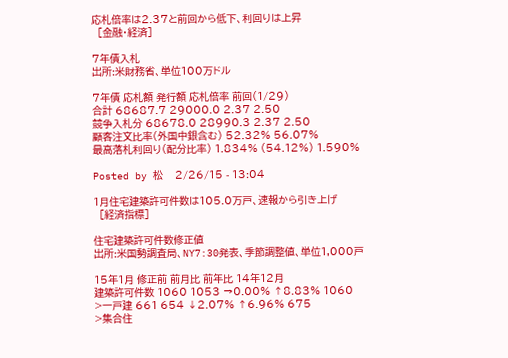応札倍率は2.37と前回から低下、利回りは上昇
  [金融・経済]

7年債入札
出所:米財務省、単位100万ドル

7年債 応札額 発行額 応札倍率 前回(1/29)
合計 68687.7 29000.0 2.37 2.50
競争入札分 68678.0 28990.3 2.37 2.50
顧客注文比率(外国中銀含む) 52.32% 56.07%
最高落札利回り(配分比率) 1.834% (54.12%) 1.590%

Posted by 松    2/26/15 - 13:04

1月住宅建築許可件数は105.0万戸、速報から引き上げ
  [経済指標]

住宅建築許可件数修正値
出所:米国勢調査局、NY7:30発表、季節調整値、単位1,000戸

15年1月 修正前 前月比 前年比 14年12月
建築許可件数 1060 1053 →0.00% ↑8.83% 1060
>一戸建 661 654 ↓2.07% ↑6.96% 675
>集合住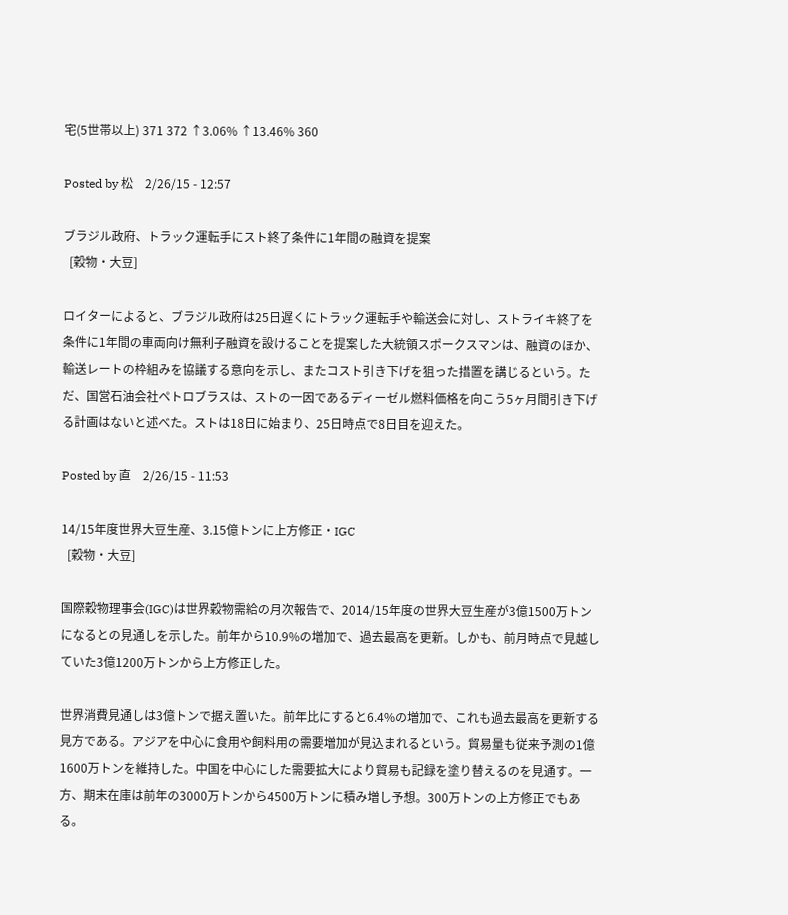宅(5世帯以上) 371 372 ↑3.06% ↑13.46% 360

Posted by 松    2/26/15 - 12:57

ブラジル政府、トラック運転手にスト終了条件に1年間の融資を提案
  [穀物・大豆]

ロイターによると、ブラジル政府は25日遅くにトラック運転手や輸送会に対し、ストライキ終了を条件に1年間の車両向け無利子融資を設けることを提案した大統領スポークスマンは、融資のほか、輸送レートの枠組みを協議する意向を示し、またコスト引き下げを狙った措置を講じるという。ただ、国営石油会社ペトロブラスは、ストの一因であるディーゼル燃料価格を向こう5ヶ月間引き下げる計画はないと述べた。ストは18日に始まり、25日時点で8日目を迎えた。

Posted by 直    2/26/15 - 11:53

14/15年度世界大豆生産、3.15億トンに上方修正・IGC
  [穀物・大豆]

国際穀物理事会(IGC)は世界穀物需給の月次報告で、2014/15年度の世界大豆生産が3億1500万トンになるとの見通しを示した。前年から10.9%の増加で、過去最高を更新。しかも、前月時点で見越していた3億1200万トンから上方修正した。

世界消費見通しは3億トンで据え置いた。前年比にすると6.4%の増加で、これも過去最高を更新する見方である。アジアを中心に食用や飼料用の需要増加が見込まれるという。貿易量も従来予測の1億1600万トンを維持した。中国を中心にした需要拡大により貿易も記録を塗り替えるのを見通す。一方、期末在庫は前年の3000万トンから4500万トンに積み増し予想。300万トンの上方修正でもある。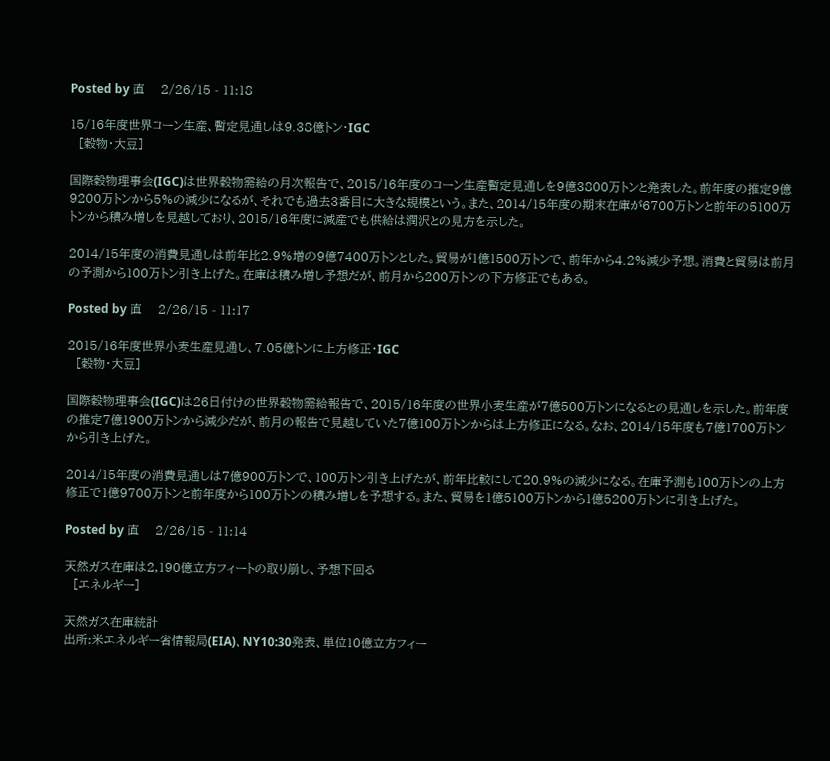Posted by 直    2/26/15 - 11:18

15/16年度世界コーン生産、暫定見通しは9.38億トン・IGC
  [穀物・大豆]

国際穀物理事会(IGC)は世界穀物需給の月次報告で、2015/16年度のコーン生産暫定見通しを9億3800万トンと発表した。前年度の推定9億9200万トンから5%の減少になるが、それでも過去3番目に大きな規模という。また、2014/15年度の期末在庫が6700万トンと前年の5100万トンから積み増しを見越しており、2015/16年度に減産でも供給は潤沢との見方を示した。

2014/15年度の消費見通しは前年比2.9%増の9億7400万トンとした。貿易が1億1500万トンで、前年から4.2%減少予想。消費と貿易は前月の予測から100万トン引き上げた。在庫は積み増し予想だが、前月から200万トンの下方修正でもある。

Posted by 直    2/26/15 - 11:17

2015/16年度世界小麦生産見通し、7.05億トンに上方修正・IGC
  [穀物・大豆]

国際穀物理事会(IGC)は26日付けの世界穀物需給報告で、2015/16年度の世界小麦生産が7億500万トンになるとの見通しを示した。前年度の推定7億1900万トンから減少だが、前月の報告で見越していた7億100万トンからは上方修正になる。なお、2014/15年度も7億1700万トンから引き上げた。

2014/15年度の消費見通しは7億900万トンで、100万トン引き上げたが、前年比較にして20.9%の減少になる。在庫予測も100万トンの上方修正で1億9700万トンと前年度から100万トンの積み増しを予想する。また、貿易を1億5100万トンから1億5200万トンに引き上げた。

Posted by 直    2/26/15 - 11:14

天然ガス在庫は2,190億立方フィートの取り崩し、予想下回る
  [エネルギー]

天然ガス在庫統計
出所:米エネルギー省情報局(EIA)、NY10:30発表、単位10億立方フィー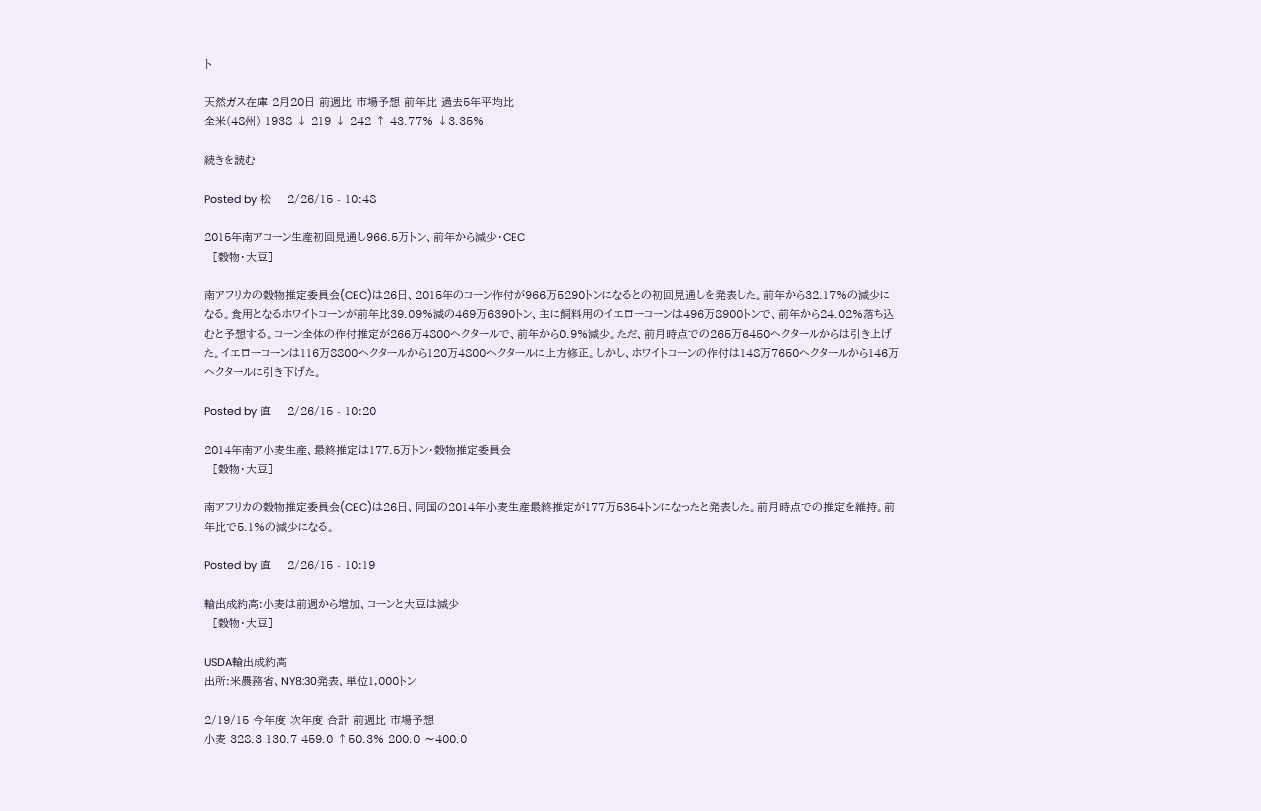ト

天然ガス在庫 2月20日 前週比 市場予想 前年比 過去5年平均比
全米(48州) 1938 ↓ 219 ↓ 242 ↑ 43.77% ↓3.35%

続きを読む

Posted by 松    2/26/15 - 10:48

2015年南アコーン生産初回見通し966.5万トン、前年から減少・CEC
  [穀物・大豆]

南アフリカの穀物推定委員会(CEC)は26日、2015年のコーン作付が966万5290トンになるとの初回見通しを発表した。前年から32.17%の減少になる。食用となるホワイトコーンが前年比39.09%減の469万6390トン、主に飼料用のイエローコーンは496万8900トンで、前年から24.02%落ち込むと予想する。コーン全体の作付推定が266万4800ヘクタールで、前年から0.9%減少。ただ、前月時点での265万6450ヘクタールからは引き上げた。イエローコーンは116万8800ヘクタールから120万4800ヘクタールに上方修正。しかし、ホワイトコーンの作付は148万7650ヘクタールから146万ヘクタールに引き下げた。

Posted by 直    2/26/15 - 10:20

2014年南ア小麦生産、最終推定は177.5万トン・穀物推定委員会
  [穀物・大豆]

南アフリカの穀物推定委員会(CEC)は26日、同国の2014年小麦生産最終推定が177万5354トンになったと発表した。前月時点での推定を維持。前年比で5.1%の減少になる。

Posted by 直    2/26/15 - 10:19

輸出成約高:小麦は前週から増加、コーンと大豆は減少
  [穀物・大豆]

USDA輸出成約高
出所:米農務省、NY8:30発表、単位1,000トン

2/19/15 今年度 次年度 合計 前週比 市場予想
小麦 328.3 130.7 459.0 ↑50.3% 200.0 〜400.0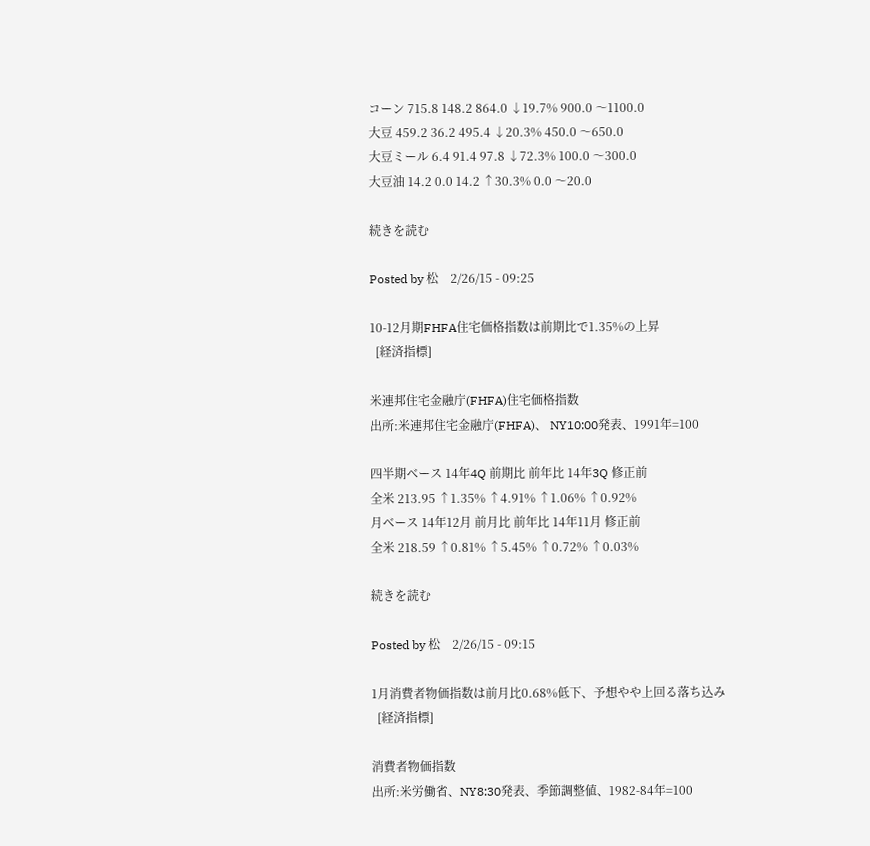コーン 715.8 148.2 864.0 ↓19.7% 900.0 〜1100.0
大豆 459.2 36.2 495.4 ↓20.3% 450.0 〜650.0
大豆ミール 6.4 91.4 97.8 ↓72.3% 100.0 〜300.0
大豆油 14.2 0.0 14.2 ↑30.3% 0.0 〜20.0

続きを読む

Posted by 松    2/26/15 - 09:25

10-12月期FHFA住宅価格指数は前期比で1.35%の上昇
  [経済指標]

米連邦住宅金融庁(FHFA)住宅価格指数
出所:米連邦住宅金融庁(FHFA)、 NY10:00発表、1991年=100

四半期ベース 14年4Q 前期比 前年比 14年3Q 修正前
全米 213.95 ↑1.35% ↑4.91% ↑1.06% ↑0.92%
月ベース 14年12月 前月比 前年比 14年11月 修正前
全米 218.59 ↑0.81% ↑5.45% ↑0.72% ↑0.03%

続きを読む

Posted by 松    2/26/15 - 09:15

1月消費者物価指数は前月比0.68%低下、予想やや上回る落ち込み
  [経済指標]

消費者物価指数
出所:米労働省、NY8:30発表、季節調整値、1982-84年=100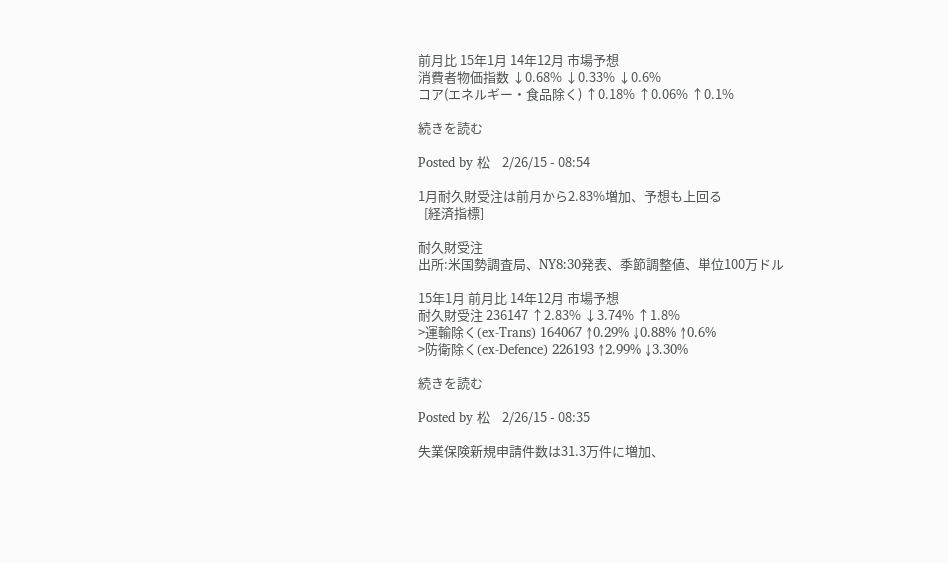前月比 15年1月 14年12月 市場予想
消費者物価指数 ↓0.68% ↓0.33% ↓0.6%
コア(エネルギー・食品除く) ↑0.18% ↑0.06% ↑0.1%

続きを読む

Posted by 松    2/26/15 - 08:54

1月耐久財受注は前月から2.83%増加、予想も上回る
  [経済指標]

耐久財受注
出所:米国勢調査局、NY8:30発表、季節調整値、単位100万ドル

15年1月 前月比 14年12月 市場予想
耐久財受注 236147 ↑2.83% ↓3.74% ↑1.8%
>運輸除く(ex-Trans) 164067 ↑0.29% ↓0.88% ↑0.6%
>防衛除く(ex-Defence) 226193 ↑2.99% ↓3.30%

続きを読む

Posted by 松    2/26/15 - 08:35

失業保険新規申請件数は31.3万件に増加、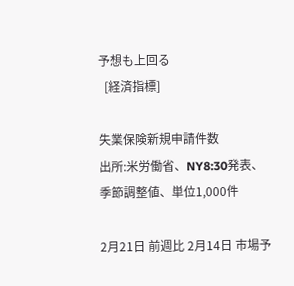予想も上回る
  [経済指標]

失業保険新規申請件数
出所:米労働省、NY8:30発表、季節調整値、単位1,000件

2月21日 前週比 2月14日 市場予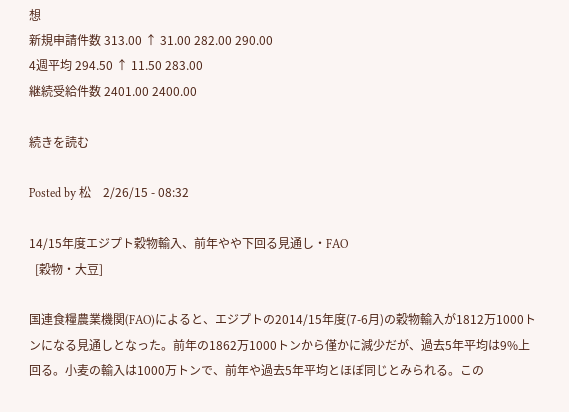想
新規申請件数 313.00 ↑ 31.00 282.00 290.00
4週平均 294.50 ↑ 11.50 283.00
継続受給件数 2401.00 2400.00

続きを読む

Posted by 松    2/26/15 - 08:32

14/15年度エジプト穀物輸入、前年やや下回る見通し・FAO
  [穀物・大豆]

国連食糧農業機関(FAO)によると、エジプトの2014/15年度(7-6月)の穀物輸入が1812万1000トンになる見通しとなった。前年の1862万1000トンから僅かに減少だが、過去5年平均は9%上回る。小麦の輸入は1000万トンで、前年や過去5年平均とほぼ同じとみられる。この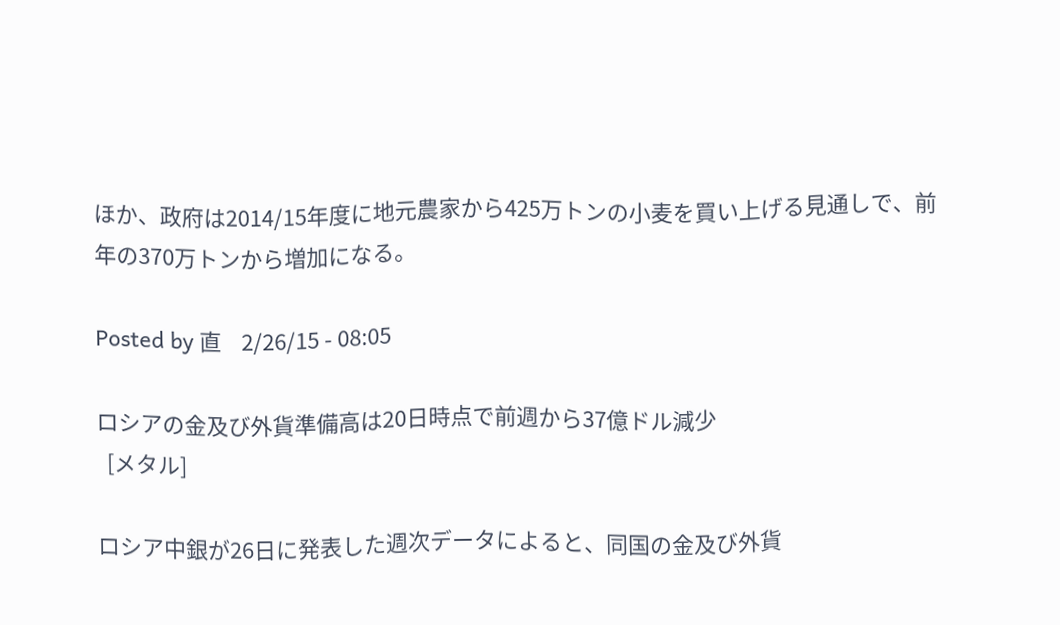ほか、政府は2014/15年度に地元農家から425万トンの小麦を買い上げる見通しで、前年の370万トンから増加になる。

Posted by 直    2/26/15 - 08:05

ロシアの金及び外貨準備高は20日時点で前週から37億ドル減少
  [メタル]

ロシア中銀が26日に発表した週次データによると、同国の金及び外貨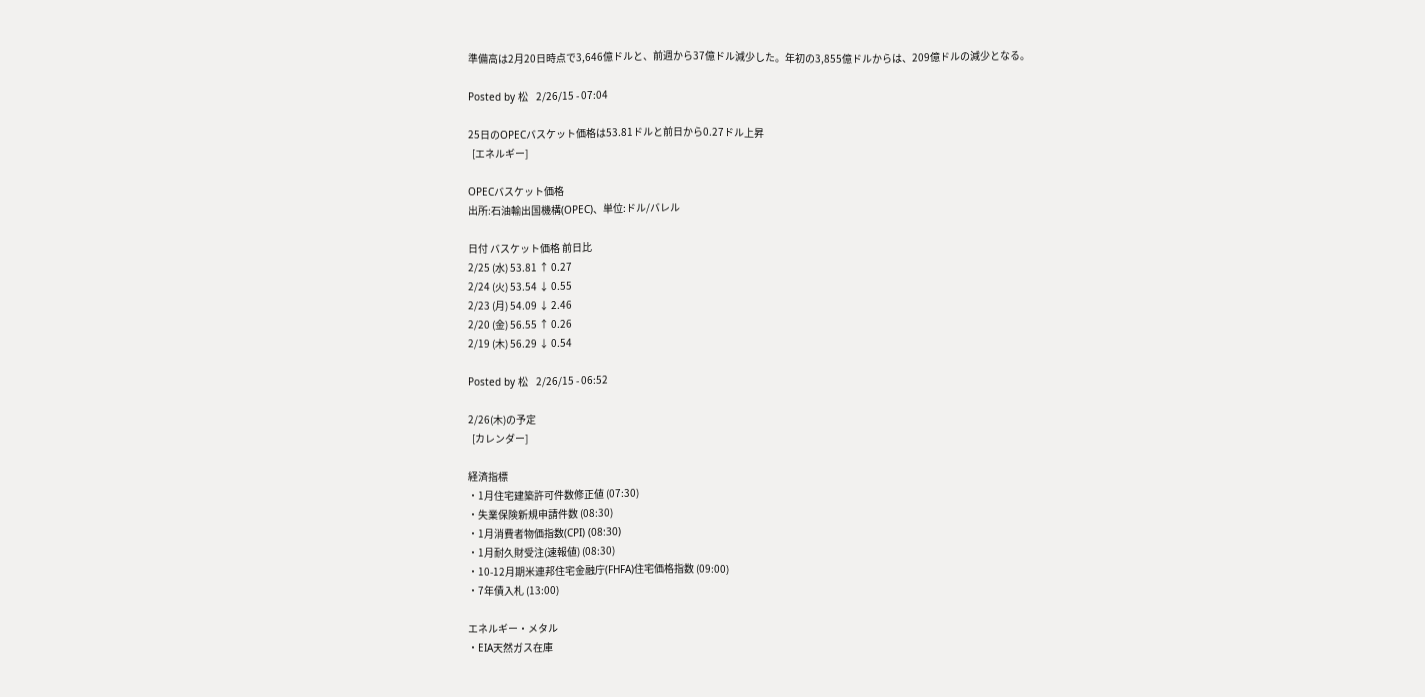準備高は2月20日時点で3,646億ドルと、前週から37億ドル減少した。年初の3,855億ドルからは、209億ドルの減少となる。

Posted by 松    2/26/15 - 07:04

25日のOPECバスケット価格は53.81ドルと前日から0.27ドル上昇
  [エネルギー]

OPECバスケット価格
出所:石油輸出国機構(OPEC)、単位:ドル/バレル

日付 バスケット価格 前日比
2/25 (水) 53.81 ↑ 0.27
2/24 (火) 53.54 ↓ 0.55
2/23 (月) 54.09 ↓ 2.46
2/20 (金) 56.55 ↑ 0.26
2/19 (木) 56.29 ↓ 0.54

Posted by 松    2/26/15 - 06:52

2/26(木)の予定
  [カレンダー]

経済指標
・1月住宅建築許可件数修正値 (07:30)
・失業保険新規申請件数 (08:30)
・1月消費者物価指数(CPI) (08:30)
・1月耐久財受注(速報値) (08:30)
・10-12月期米連邦住宅金融庁(FHFA)住宅価格指数 (09:00)
・7年債入札 (13:00)

エネルギー・メタル
・EIA天然ガス在庫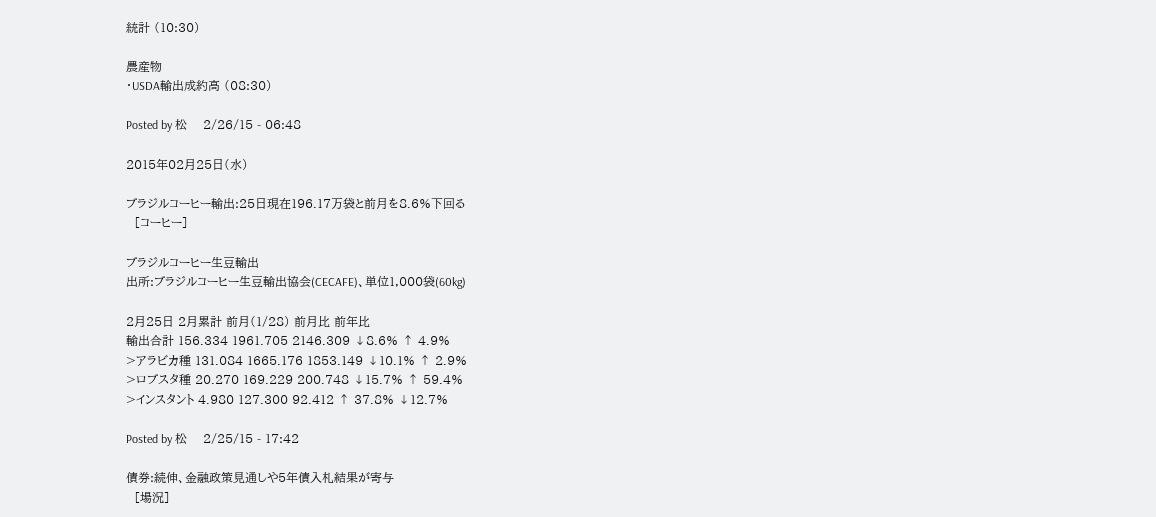統計 (10:30)

農産物
・USDA輸出成約高 (08:30)

Posted by 松    2/26/15 - 06:48

2015年02月25日(水)

ブラジルコーヒー輸出:25日現在196.17万袋と前月を8.6%下回る
  [コーヒー]

ブラジルコーヒー生豆輸出
出所:ブラジルコーヒー生豆輸出協会(CECAFE)、単位1,000袋(60kg)

2月25日 2月累計 前月(1/28) 前月比 前年比
輸出合計 156.334 1961.705 2146.309 ↓8.6% ↑ 4.9%
>アラビカ種 131.084 1665.176 1853.149 ↓10.1% ↑ 2.9%
>ロブスタ種 20.270 169.229 200.748 ↓15.7% ↑ 59.4%
>インスタント 4.980 127.300 92.412 ↑ 37.8% ↓12.7%

Posted by 松    2/25/15 - 17:42

債券:続伸、金融政策見通しや5年債入札結果が寄与
  [場況]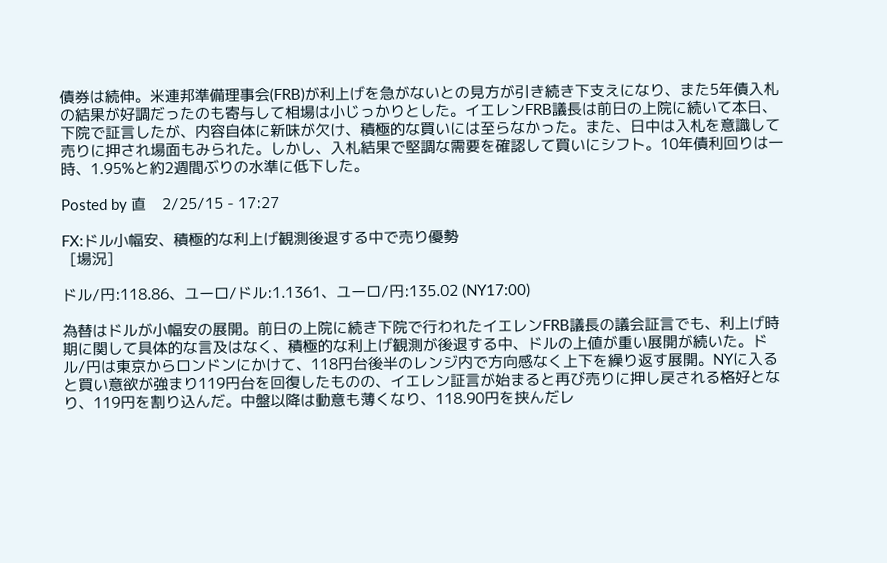債券は続伸。米連邦準備理事会(FRB)が利上げを急がないとの見方が引き続き下支えになり、また5年債入札の結果が好調だったのも寄与して相場は小じっかりとした。イエレンFRB議長は前日の上院に続いて本日、下院で証言したが、内容自体に新味が欠け、積極的な買いには至らなかった。また、日中は入札を意識して売りに押され場面もみられた。しかし、入札結果で堅調な需要を確認して買いにシフト。10年債利回りは一時、1.95%と約2週間ぶりの水準に低下した。

Posted by 直    2/25/15 - 17:27

FX:ドル小幅安、積極的な利上げ観測後退する中で売り優勢
  [場況]

ドル/円:118.86、ユーロ/ドル:1.1361、ユーロ/円:135.02 (NY17:00)

為替はドルが小幅安の展開。前日の上院に続き下院で行われたイエレンFRB議長の議会証言でも、利上げ時期に関して具体的な言及はなく、積極的な利上げ観測が後退する中、ドルの上値が重い展開が続いた。ドル/円は東京からロンドンにかけて、118円台後半のレンジ内で方向感なく上下を繰り返す展開。NYに入ると買い意欲が強まり119円台を回復したものの、イエレン証言が始まると再び売りに押し戻される格好となり、119円を割り込んだ。中盤以降は動意も薄くなり、118.90円を挟んだレ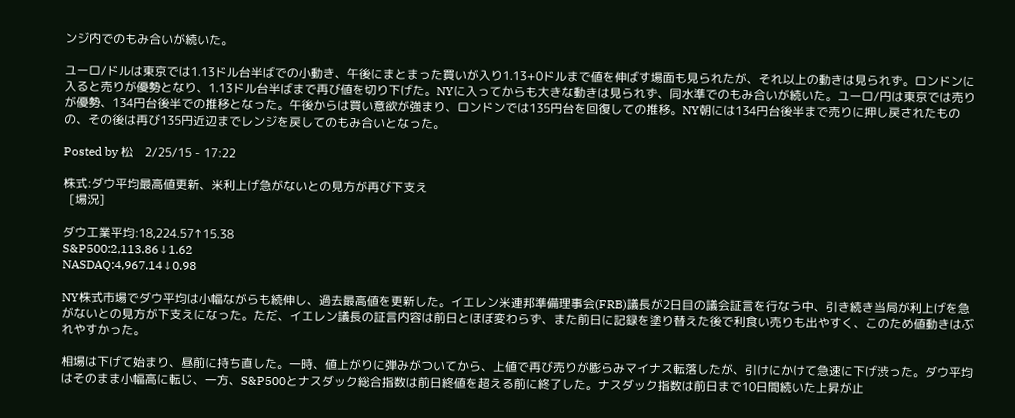ンジ内でのもみ合いが続いた。

ユーロ/ドルは東京では1.13ドル台半ばでの小動き、午後にまとまった買いが入り1.13+0ドルまで値を伸ばす場面も見られたが、それ以上の動きは見られず。ロンドンに入ると売りが優勢となり、1.13ドル台半ばまで再び値を切り下げた。NYに入ってからも大きな動きは見られず、同水準でのもみ合いが続いた。ユーロ/円は東京では売りが優勢、134円台後半での推移となった。午後からは買い意欲が強まり、ロンドンでは135円台を回復しての推移。NY朝には134円台後半まで売りに押し戻されたものの、その後は再び135円近辺までレンジを戻してのもみ合いとなった。

Posted by 松    2/25/15 - 17:22

株式:ダウ平均最高値更新、米利上げ急がないとの見方が再び下支え
  [場況]

ダウ工業平均:18,224.57↑15.38
S&P500:2,113.86↓1.62
NASDAQ:4,967.14↓0.98

NY株式市場でダウ平均は小幅ながらも続伸し、過去最高値を更新した。イエレン米連邦準備理事会(FRB)議長が2日目の議会証言を行なう中、引き続き当局が利上げを急がないとの見方が下支えになった。ただ、イエレン議長の証言内容は前日とほぼ変わらず、また前日に記録を塗り替えた後で利食い売りも出やすく、このため値動きはぶれやすかった。

相場は下げて始まり、昼前に持ち直した。一時、値上がりに弾みがついてから、上値で再び売りが膨らみマイナス転落したが、引けにかけて急速に下げ渋った。ダウ平均はそのまま小幅高に転じ、一方、S&P500とナスダック総合指数は前日終値を超える前に終了した。ナスダック指数は前日まで10日間続いた上昇が止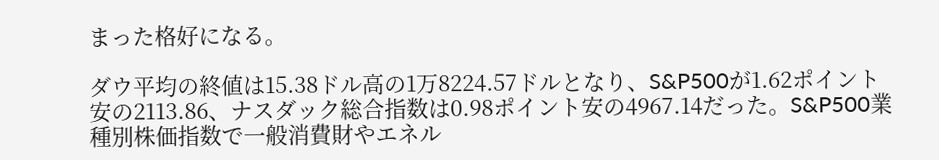まった格好になる。

ダウ平均の終値は15.38ドル高の1万8224.57ドルとなり、S&P500が1.62ポイント安の2113.86、ナスダック総合指数は0.98ポイント安の4967.14だった。S&P500業種別株価指数で一般消費財やエネル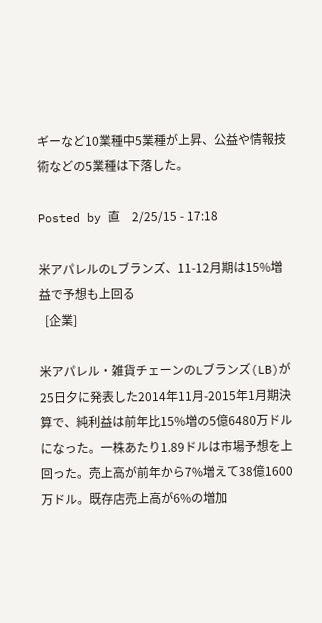ギーなど10業種中5業種が上昇、公益や情報技術などの5業種は下落した。

Posted by 直    2/25/15 - 17:18

米アパレルのLブランズ、11-12月期は15%増益で予想も上回る
  [企業]

米アパレル・雑貨チェーンのLブランズ(LB)が25日夕に発表した2014年11月-2015年1月期決算で、純利益は前年比15%増の5億6480万ドルになった。一株あたり1.89ドルは市場予想を上回った。売上高が前年から7%増えて38億1600万ドル。既存店売上高が6%の増加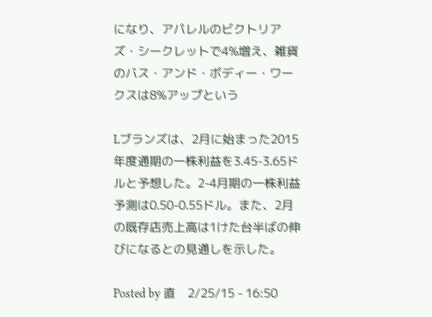になり、アパレルのビクトリアズ・シークレットで4%増え、雑貨のバス・アンド・ボディー・ワークスは8%アップという

Lブランズは、2月に始まった2015年度通期の一株利益を3.45-3.65ドルと予想した。2-4月期の一株利益予測は0.50-0.55ドル。また、2月の既存店売上高は1けた台半ばの伸びになるとの見通しを示した。

Posted by 直    2/25/15 - 16:50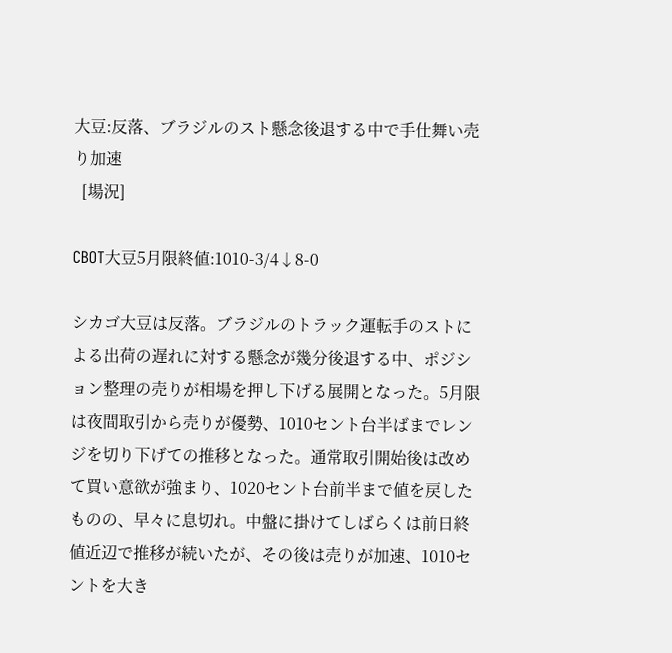大豆:反落、ブラジルのスト懸念後退する中で手仕舞い売り加速
  [場況]

CBOT大豆5月限終値:1010-3/4↓8-0

シカゴ大豆は反落。ブラジルのトラック運転手のストによる出荷の遅れに対する懸念が幾分後退する中、ポジション整理の売りが相場を押し下げる展開となった。5月限は夜間取引から売りが優勢、1010セント台半ばまでレンジを切り下げての推移となった。通常取引開始後は改めて買い意欲が強まり、1020セント台前半まで値を戻したものの、早々に息切れ。中盤に掛けてしばらくは前日終値近辺で推移が続いたが、その後は売りが加速、1010セントを大き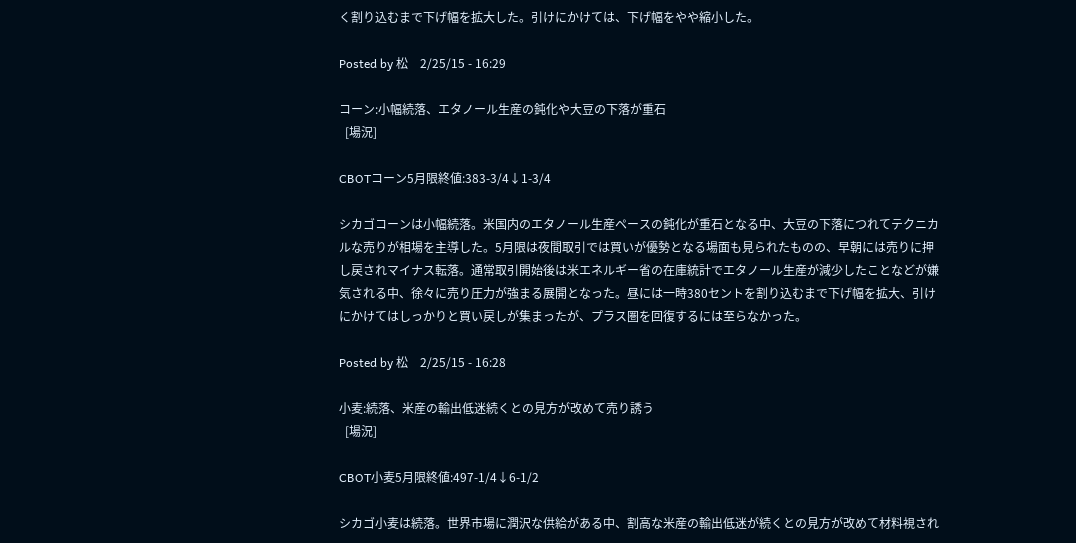く割り込むまで下げ幅を拡大した。引けにかけては、下げ幅をやや縮小した。

Posted by 松    2/25/15 - 16:29

コーン:小幅続落、エタノール生産の鈍化や大豆の下落が重石
  [場況]

CBOTコーン5月限終値:383-3/4↓1-3/4

シカゴコーンは小幅続落。米国内のエタノール生産ペースの鈍化が重石となる中、大豆の下落につれてテクニカルな売りが相場を主導した。5月限は夜間取引では買いが優勢となる場面も見られたものの、早朝には売りに押し戻されマイナス転落。通常取引開始後は米エネルギー省の在庫統計でエタノール生産が減少したことなどが嫌気される中、徐々に売り圧力が強まる展開となった。昼には一時380セントを割り込むまで下げ幅を拡大、引けにかけてはしっかりと買い戻しが集まったが、プラス圏を回復するには至らなかった。

Posted by 松    2/25/15 - 16:28

小麦:続落、米産の輸出低迷続くとの見方が改めて売り誘う
  [場況]

CBOT小麦5月限終値:497-1/4↓6-1/2

シカゴ小麦は続落。世界市場に潤沢な供給がある中、割高な米産の輸出低迷が続くとの見方が改めて材料視され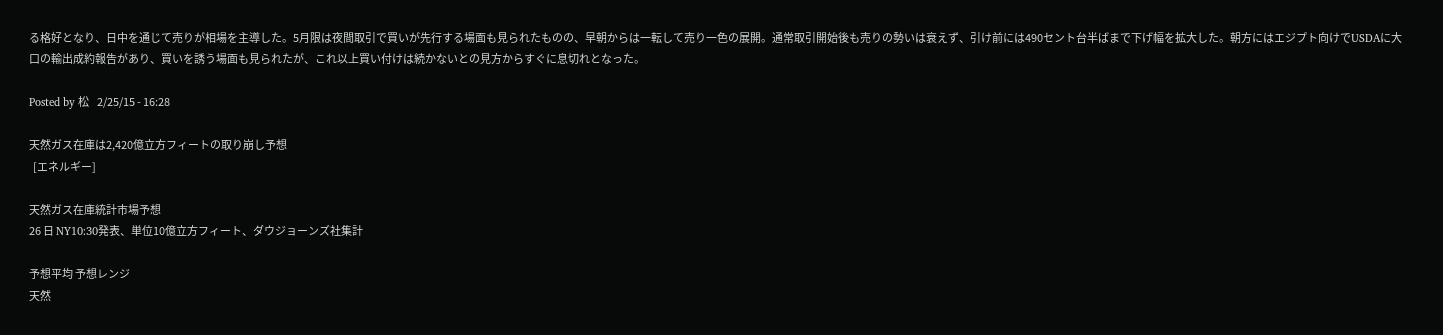る格好となり、日中を通じて売りが相場を主導した。5月限は夜間取引で買いが先行する場面も見られたものの、早朝からは一転して売り一色の展開。通常取引開始後も売りの勢いは衰えず、引け前には490セント台半ばまで下げ幅を拡大した。朝方にはエジプト向けでUSDAに大口の輸出成約報告があり、買いを誘う場面も見られたが、これ以上買い付けは続かないとの見方からすぐに息切れとなった。

Posted by 松    2/25/15 - 16:28

天然ガス在庫は2,420億立方フィートの取り崩し予想
  [エネルギー]

天然ガス在庫統計市場予想
26 日 NY10:30発表、単位10億立方フィート、ダウジョーンズ社集計

予想平均 予想レンジ
天然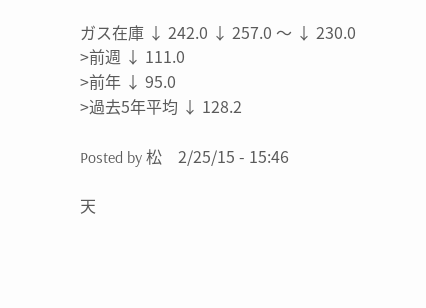ガス在庫 ↓ 242.0 ↓ 257.0 〜 ↓ 230.0
>前週 ↓ 111.0
>前年 ↓ 95.0
>過去5年平均 ↓ 128.2

Posted by 松    2/25/15 - 15:46

天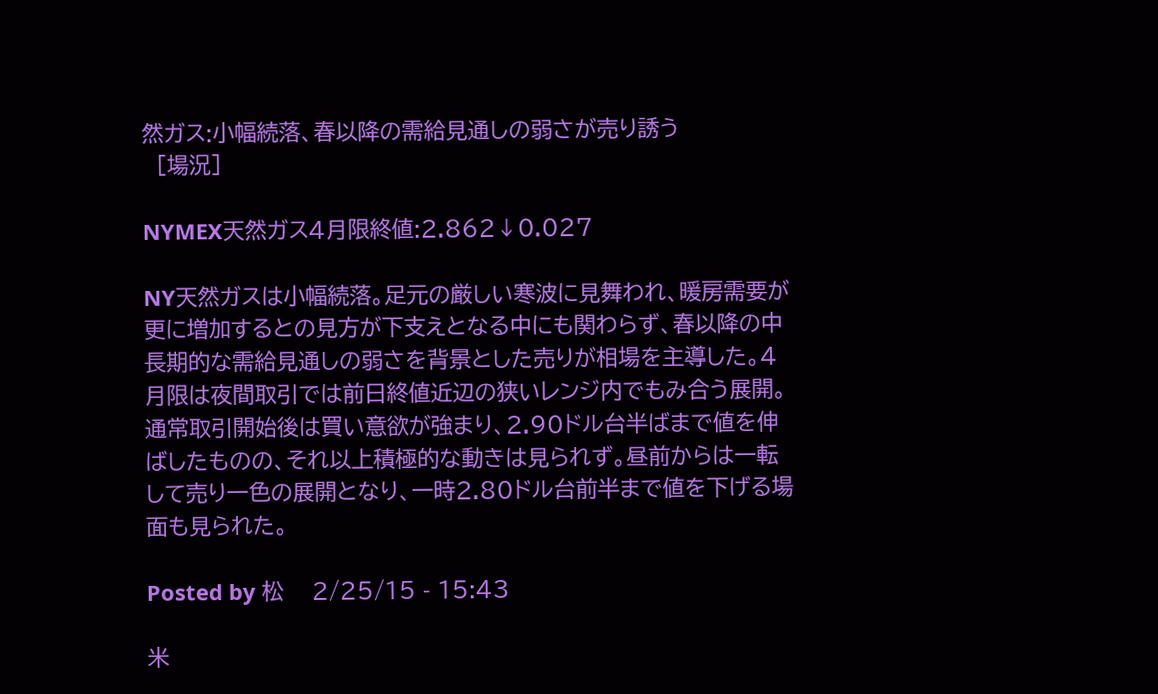然ガス:小幅続落、春以降の需給見通しの弱さが売り誘う
  [場況]

NYMEX天然ガス4月限終値:2.862↓0.027

NY天然ガスは小幅続落。足元の厳しい寒波に見舞われ、暖房需要が更に増加するとの見方が下支えとなる中にも関わらず、春以降の中長期的な需給見通しの弱さを背景とした売りが相場を主導した。4月限は夜間取引では前日終値近辺の狭いレンジ内でもみ合う展開。通常取引開始後は買い意欲が強まり、2.90ドル台半ばまで値を伸ばしたものの、それ以上積極的な動きは見られず。昼前からは一転して売り一色の展開となり、一時2.80ドル台前半まで値を下げる場面も見られた。

Posted by 松    2/25/15 - 15:43

米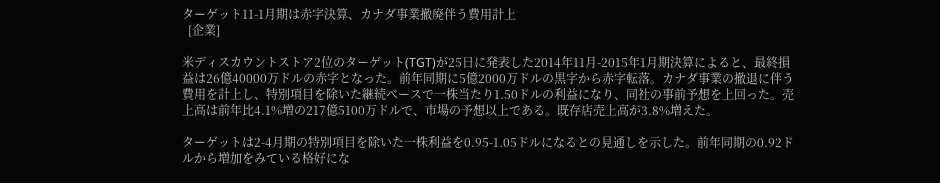ターゲット11-1月期は赤字決算、カナダ事業撤廃伴う費用計上
  [企業]

米ディスカウントストア2位のターゲット(TGT)が25日に発表した2014年11月-2015年1月期決算によると、最終損益は26億40000万ドルの赤字となった。前年同期に5億2000万ドルの黒字から赤字転落。カナダ事業の撤退に伴う費用を計上し、特別項目を除いた継続ベースで一株当たり1.50ドルの利益になり、同社の事前予想を上回った。売上高は前年比4.1%増の217億5100万ドルで、市場の予想以上である。既存店売上高が3.8%増えた。

ターゲットは2-4月期の特別項目を除いた一株利益を0.95-1.05ドルになるとの見通しを示した。前年同期の0.92ドルから増加をみている格好にな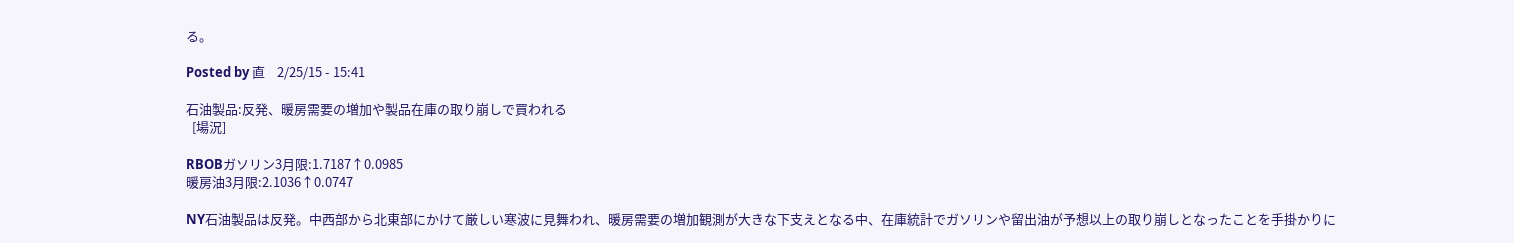る。

Posted by 直    2/25/15 - 15:41

石油製品:反発、暖房需要の増加や製品在庫の取り崩しで買われる
  [場況]

RBOBガソリン3月限:1.7187↑0.0985
暖房油3月限:2.1036↑0.0747

NY石油製品は反発。中西部から北東部にかけて厳しい寒波に見舞われ、暖房需要の増加観測が大きな下支えとなる中、在庫統計でガソリンや留出油が予想以上の取り崩しとなったことを手掛かりに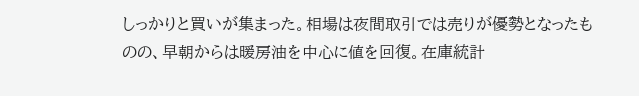しっかりと買いが集まった。相場は夜間取引では売りが優勢となったものの、早朝からは暖房油を中心に値を回復。在庫統計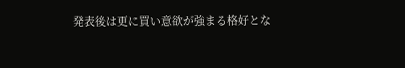発表後は更に買い意欲が強まる格好とな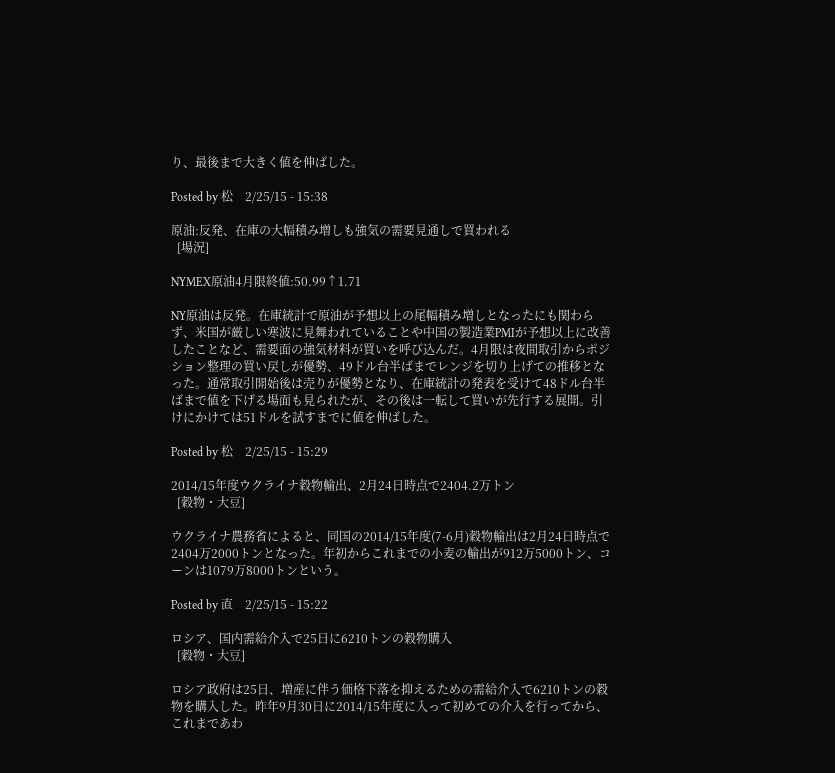り、最後まで大きく値を伸ばした。

Posted by 松    2/25/15 - 15:38

原油:反発、在庫の大幅積み増しも強気の需要見通しで買われる
  [場況]

NYMEX原油4月限終値:50.99↑1.71

NY原油は反発。在庫統計で原油が予想以上の尾幅積み増しとなったにも関わらず、米国が厳しい寒波に見舞われていることや中国の製造業PMIが予想以上に改善したことなど、需要面の強気材料が買いを呼び込んだ。4月限は夜間取引からポジション整理の買い戻しが優勢、49ドル台半ばまでレンジを切り上げての推移となった。通常取引開始後は売りが優勢となり、在庫統計の発表を受けて48ドル台半ばまで値を下げる場面も見られたが、その後は一転して買いが先行する展開。引けにかけては51ドルを試すまでに値を伸ばした。

Posted by 松    2/25/15 - 15:29

2014/15年度ウクライナ穀物輸出、2月24日時点で2404.2万トン
  [穀物・大豆]

ウクライナ農務省によると、同国の2014/15年度(7-6月)穀物輸出は2月24日時点で2404万2000トンとなった。年初からこれまでの小麦の輸出が912万5000トン、コーンは1079万8000トンという。

Posted by 直    2/25/15 - 15:22

ロシア、国内需給介入で25日に6210トンの穀物購入
  [穀物・大豆]

ロシア政府は25日、増産に伴う価格下落を抑えるための需給介入で6210トンの穀物を購入した。昨年9月30日に2014/15年度に入って初めての介入を行ってから、これまであわ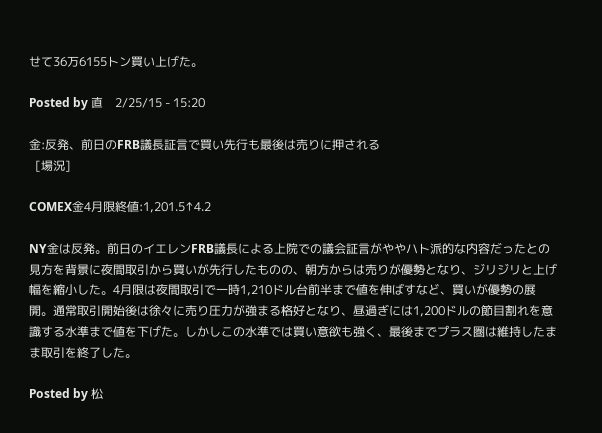せて36万6155トン買い上げた。

Posted by 直    2/25/15 - 15:20

金:反発、前日のFRB議長証言で買い先行も最後は売りに押される
  [場況]

COMEX金4月限終値:1,201.5↑4.2

NY金は反発。前日のイエレンFRB議長による上院での議会証言がややハト派的な内容だったとの見方を背景に夜間取引から買いが先行したものの、朝方からは売りが優勢となり、ジリジリと上げ幅を縮小した。4月限は夜間取引で一時1,210ドル台前半まで値を伸ばすなど、買いが優勢の展開。通常取引開始後は徐々に売り圧力が強まる格好となり、昼過ぎには1,200ドルの節目割れを意識する水準まで値を下げた。しかしこの水準では買い意欲も強く、最後までプラス圏は維持したまま取引を終了した。

Posted by 松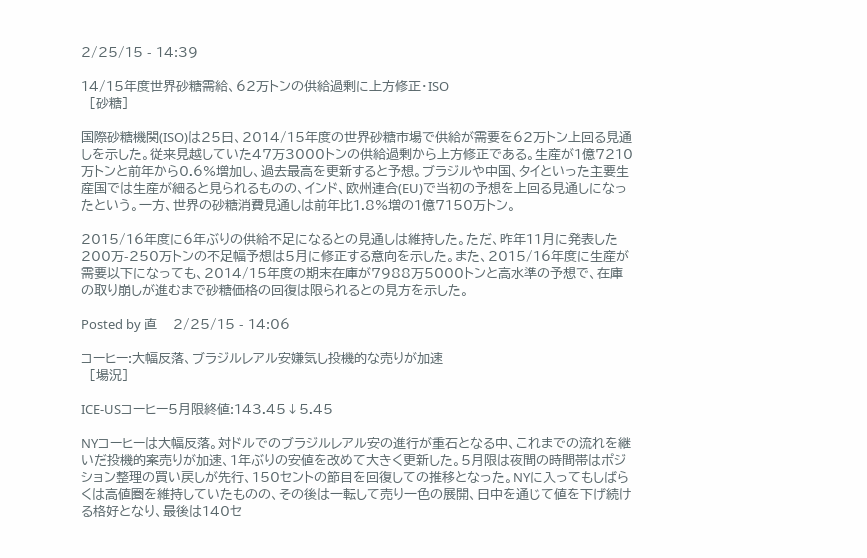2/25/15 - 14:39

14/15年度世界砂糖需給、62万トンの供給過剰に上方修正・ISO
  [砂糖]

国際砂糖機関(ISO)は25日、2014/15年度の世界砂糖市場で供給が需要を62万トン上回る見通しを示した。従来見越していた47万3000トンの供給過剰から上方修正である。生産が1億7210万トンと前年から0.6%増加し、過去最高を更新すると予想。ブラジルや中国、タイといった主要生産国では生産が細ると見られるものの、インド、欧州連合(EU)で当初の予想を上回る見通しになったという。一方、世界の砂糖消費見通しは前年比1.8%増の1億7150万トン。

2015/16年度に6年ぶりの供給不足になるとの見通しは維持した。ただ、昨年11月に発表した200万-250万トンの不足幅予想は5月に修正する意向を示した。また、2015/16年度に生産が需要以下になっても、2014/15年度の期末在庫が7988万5000トンと高水準の予想で、在庫の取り崩しが進むまで砂糖価格の回復は限られるとの見方を示した。

Posted by 直    2/25/15 - 14:06

コーヒー:大幅反落、ブラジルレアル安嫌気し投機的な売りが加速
  [場況]

ICE-USコーヒー5月限終値:143.45↓5.45

NYコーヒーは大幅反落。対ドルでのブラジルレアル安の進行が重石となる中、これまでの流れを継いだ投機的案売りが加速、1年ぶりの安値を改めて大きく更新した。5月限は夜間の時間帯はポジション整理の買い戻しが先行、150セントの節目を回復しての推移となった。NYに入ってもしばらくは高値圏を維持していたものの、その後は一転して売り一色の展開、日中を通じて値を下げ続ける格好となり、最後は140セ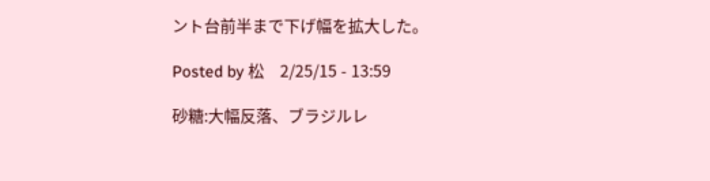ント台前半まで下げ幅を拡大した。

Posted by 松    2/25/15 - 13:59

砂糖:大幅反落、ブラジルレ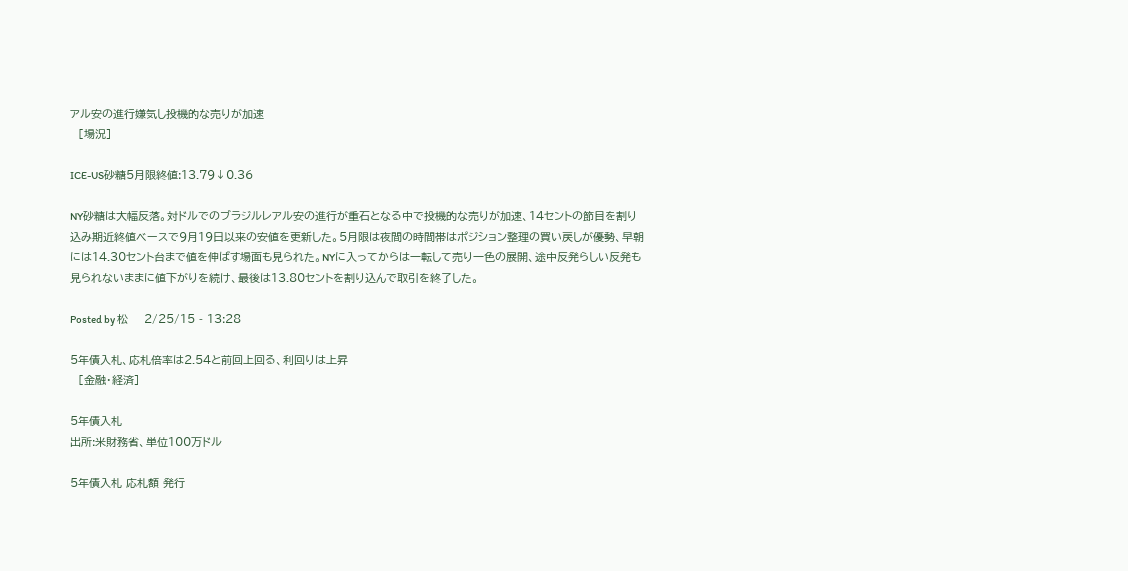アル安の進行嫌気し投機的な売りが加速
  [場況]

ICE-US砂糖5月限終値:13.79↓0.36

NY砂糖は大幅反落。対ドルでのブラジルレアル安の進行が重石となる中で投機的な売りが加速、14セントの節目を割り込み期近終値ベースで9月19日以来の安値を更新した。5月限は夜間の時間帯はポジション整理の買い戻しが優勢、早朝には14.30セント台まで値を伸ばす場面も見られた。NYに入ってからは一転して売り一色の展開、途中反発らしい反発も見られないままに値下がりを続け、最後は13.80セントを割り込んで取引を終了した。

Posted by 松    2/25/15 - 13:28

5年債入札、応札倍率は2.54と前回上回る、利回りは上昇
  [金融・経済]

5年債入札
出所:米財務省、単位100万ドル

5年債入札 応札額 発行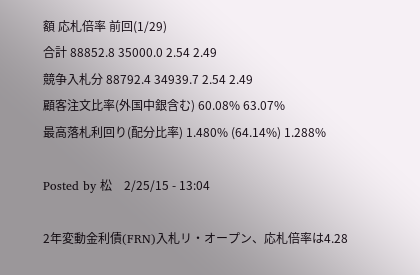額 応札倍率 前回(1/29)
合計 88852.8 35000.0 2.54 2.49
競争入札分 88792.4 34939.7 2.54 2.49
顧客注文比率(外国中銀含む) 60.08% 63.07%
最高落札利回り(配分比率) 1.480% (64.14%) 1.288%

Posted by 松    2/25/15 - 13:04

2年変動金利債(FRN)入札リ・オープン、応札倍率は4.28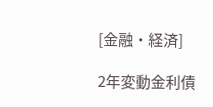[金融・経済]

2年変動金利債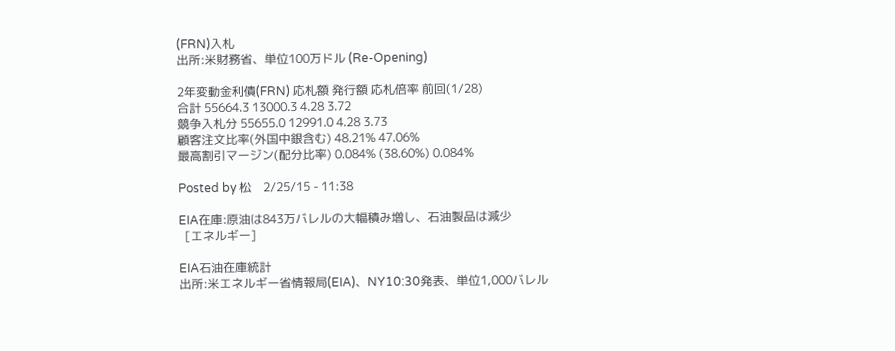(FRN)入札
出所:米財務省、単位100万ドル (Re-Opening)

2年変動金利債(FRN) 応札額 発行額 応札倍率 前回(1/28)
合計 55664.3 13000.3 4.28 3.72
競争入札分 55655.0 12991.0 4.28 3.73
顧客注文比率(外国中銀含む) 48.21% 47.06%
最高割引マージン(配分比率) 0.084% (38.60%) 0.084%

Posted by 松    2/25/15 - 11:38

EIA在庫:原油は843万バレルの大幅積み増し、石油製品は減少
  [エネルギー]

EIA石油在庫統計
出所:米エネルギー省情報局(EIA)、NY10:30発表、単位1,000バレル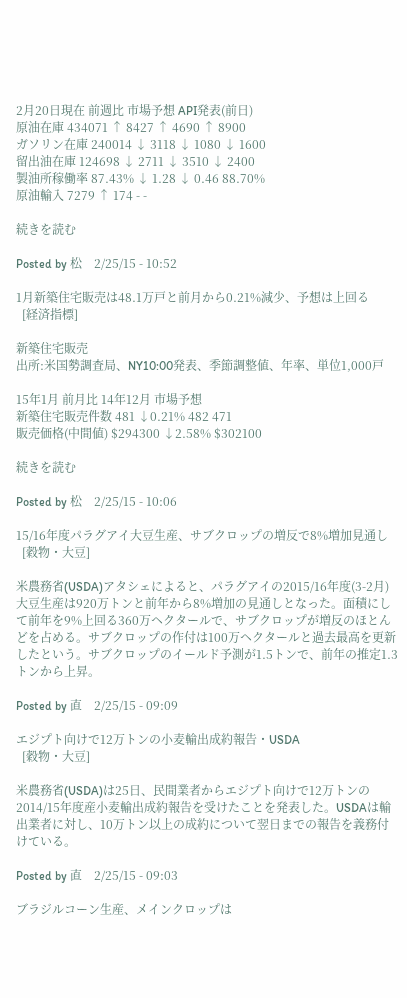2月20日現在 前週比 市場予想 API発表(前日)
原油在庫 434071 ↑ 8427 ↑ 4690 ↑ 8900
ガソリン在庫 240014 ↓ 3118 ↓ 1080 ↓ 1600
留出油在庫 124698 ↓ 2711 ↓ 3510 ↓ 2400
製油所稼働率 87.43% ↓ 1.28 ↓ 0.46 88.70%
原油輸入 7279 ↑ 174 - -

続きを読む

Posted by 松    2/25/15 - 10:52

1月新築住宅販売は48.1万戸と前月から0.21%減少、予想は上回る
  [経済指標]

新築住宅販売
出所:米国勢調査局、NY10:00発表、季節調整値、年率、単位1,000戸

15年1月 前月比 14年12月 市場予想
新築住宅販売件数 481 ↓0.21% 482 471
販売価格(中間値) $294300 ↓2.58% $302100

続きを読む

Posted by 松    2/25/15 - 10:06

15/16年度パラグアイ大豆生産、サブクロップの増反で8%増加見通し
  [穀物・大豆]

米農務省(USDA)アタシェによると、パラグアイの2015/16年度(3-2月)大豆生産は920万トンと前年から8%増加の見通しとなった。面積にして前年を9%上回る360万ヘクタールで、サブクロップが増反のほとんどを占める。サブクロップの作付は100万ヘクタールと過去最高を更新したという。サブクロップのイールド予測が1.5トンで、前年の推定1.3トンから上昇。

Posted by 直    2/25/15 - 09:09

エジプト向けで12万トンの小麦輸出成約報告・USDA
  [穀物・大豆]

米農務省(USDA)は25日、民間業者からエジプト向けで12万トンの2014/15年度産小麦輸出成約報告を受けたことを発表した。USDAは輸出業者に対し、10万トン以上の成約について翌日までの報告を義務付けている。

Posted by 直    2/25/15 - 09:03

ブラジルコーン生産、メインクロップは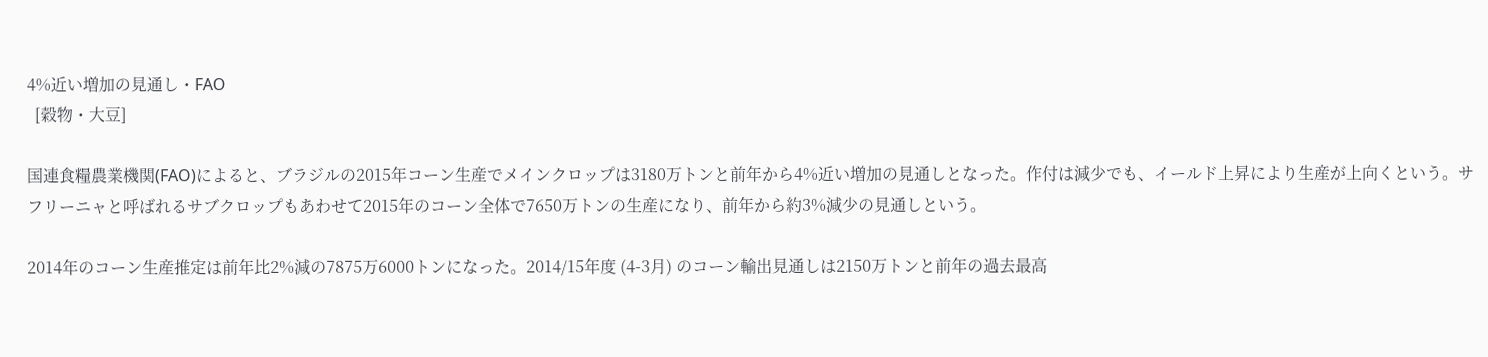4%近い増加の見通し・FAO
  [穀物・大豆]

国連食糧農業機関(FAO)によると、ブラジルの2015年コーン生産でメインクロップは3180万トンと前年から4%近い増加の見通しとなった。作付は減少でも、イールド上昇により生産が上向くという。サフリーニャと呼ばれるサブクロップもあわせて2015年のコーン全体で7650万トンの生産になり、前年から約3%減少の見通しという。

2014年のコーン生産推定は前年比2%減の7875万6000トンになった。2014/15年度 (4-3月) のコーン輸出見通しは2150万トンと前年の過去最高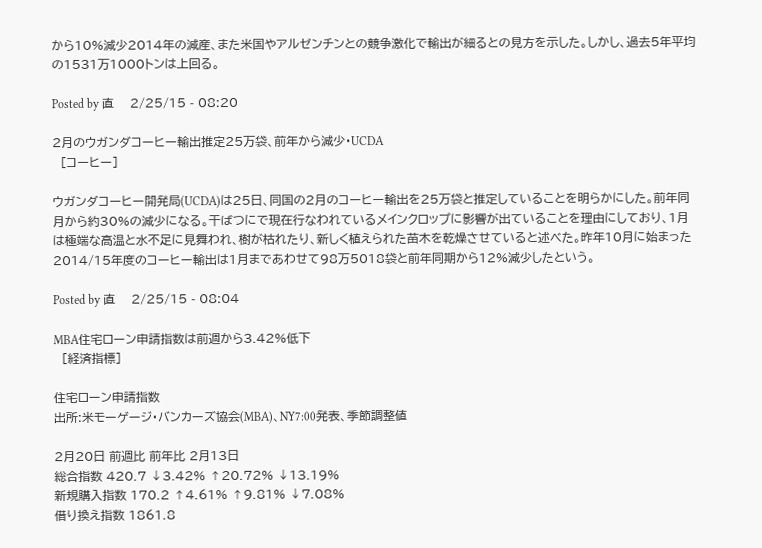から10%減少2014年の減産、また米国やアルゼンチンとの競争激化で輸出が細るとの見方を示した。しかし、過去5年平均の1531万1000トンは上回る。

Posted by 直    2/25/15 - 08:20

2月のウガンダコーヒー輸出推定25万袋、前年から減少・UCDA
  [コーヒー]

ウガンダコーヒー開発局(UCDA)は25日、同国の2月のコーヒー輸出を25万袋と推定していることを明らかにした。前年同月から約30%の減少になる。干ばつにで現在行なわれているメインクロップに影響が出ていることを理由にしており、1月は極端な高温と水不足に見舞われ、樹が枯れたり、新しく植えられた苗木を乾燥させていると述べた。昨年10月に始まった2014/15年度のコーヒー輸出は1月まであわせて98万5018袋と前年同期から12%減少したという。

Posted by 直    2/25/15 - 08:04

MBA住宅ローン申請指数は前週から3.42%低下
  [経済指標]

住宅ローン申請指数
出所:米モーゲージ・バンカーズ協会(MBA)、NY7:00発表、季節調整値

2月20日 前週比 前年比 2月13日
総合指数 420.7 ↓3.42% ↑20.72% ↓13.19%
新規購入指数 170.2 ↑4.61% ↑9.81% ↓7.08%
借り換え指数 1861.8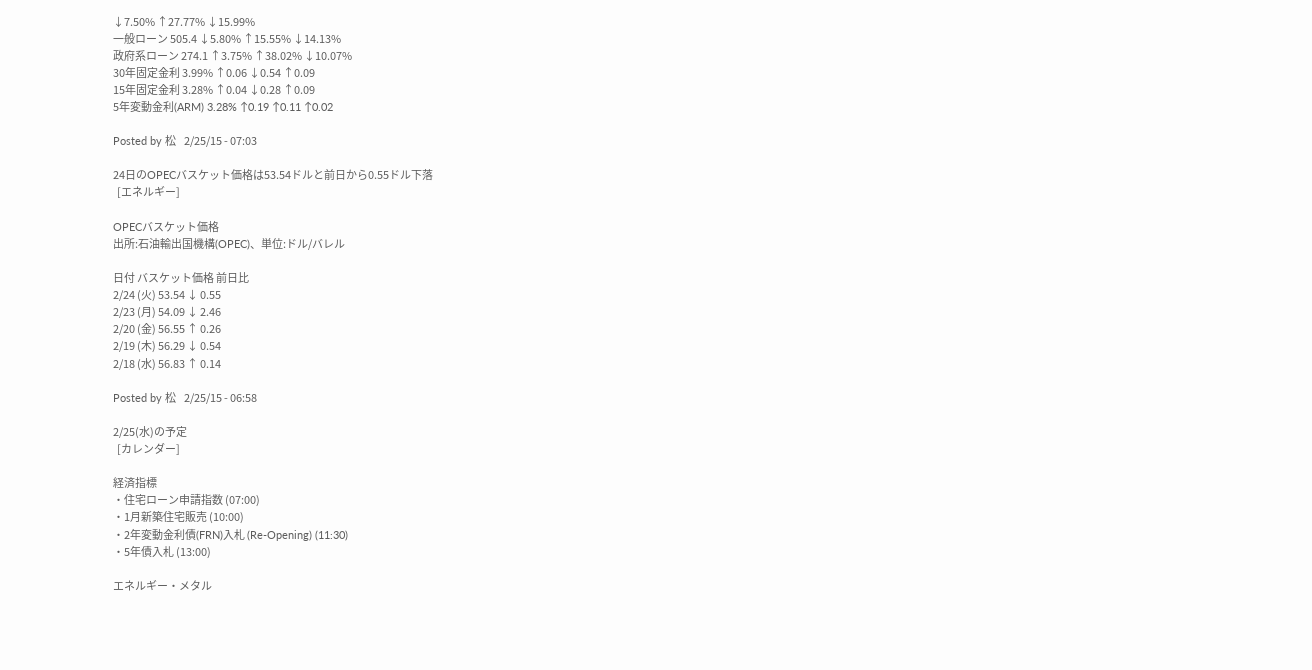↓7.50% ↑27.77% ↓15.99%
一般ローン 505.4 ↓5.80% ↑15.55% ↓14.13%
政府系ローン 274.1 ↑3.75% ↑38.02% ↓10.07%
30年固定金利 3.99% ↑0.06 ↓0.54 ↑0.09
15年固定金利 3.28% ↑0.04 ↓0.28 ↑0.09
5年変動金利(ARM) 3.28% ↑0.19 ↑0.11 ↑0.02

Posted by 松    2/25/15 - 07:03

24日のOPECバスケット価格は53.54ドルと前日から0.55ドル下落
  [エネルギー]

OPECバスケット価格
出所:石油輸出国機構(OPEC)、単位:ドル/バレル

日付 バスケット価格 前日比
2/24 (火) 53.54 ↓ 0.55
2/23 (月) 54.09 ↓ 2.46
2/20 (金) 56.55 ↑ 0.26
2/19 (木) 56.29 ↓ 0.54
2/18 (水) 56.83 ↑ 0.14

Posted by 松    2/25/15 - 06:58

2/25(水)の予定
  [カレンダー]

経済指標
・住宅ローン申請指数 (07:00)
・1月新築住宅販売 (10:00)
・2年変動金利債(FRN)入札 (Re-Opening) (11:30)
・5年債入札 (13:00)

エネルギー・メタル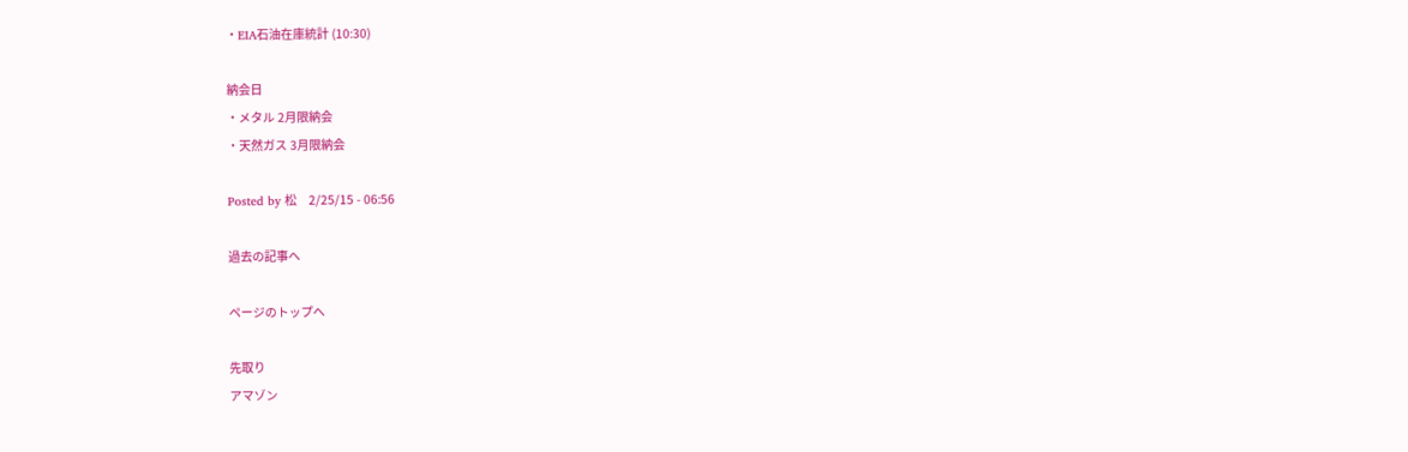・EIA石油在庫統計 (10:30)

納会日
・メタル 2月限納会
・天然ガス 3月限納会

Posted by 松    2/25/15 - 06:56

過去の記事へ

ページのトップへ

先取り
アマゾン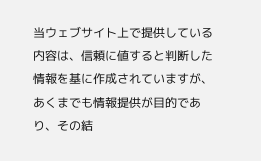当ウェブサイト上で提供している内容は、信頼に値すると判断した情報を基に作成されていますが、
あくまでも情報提供が目的であり、その結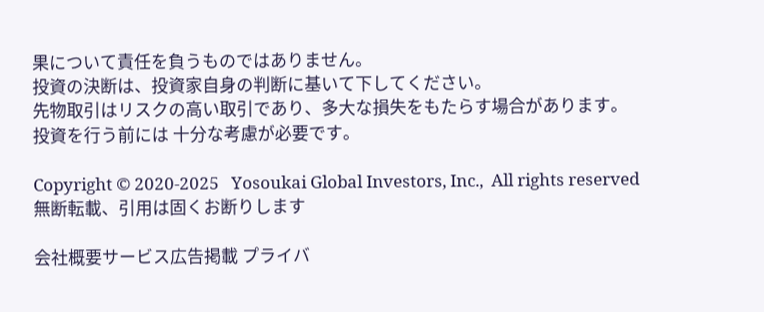果について責任を負うものではありません。
投資の決断は、投資家自身の判断に基いて下してください。
先物取引はリスクの高い取引であり、多大な損失をもたらす場合があります。
投資を行う前には 十分な考慮が必要です。

Copyright © 2020-2025   Yosoukai Global Investors, Inc.,  All rights reserved
無断転載、引用は固くお断りします

会社概要サービス広告掲載 プライバ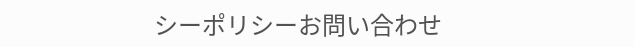シーポリシーお問い合わせ